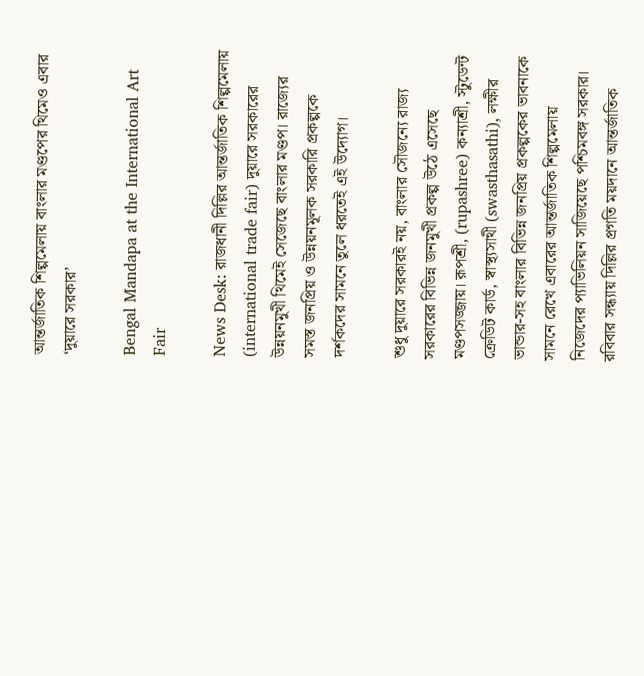আন্তর্জাতিক শিল্পমেলায় বাংলার মণ্ডপের থিমেও এবার ‘দুয়ারে সরকার’

Bengal Mandapa at the International Art Fair

News Desk: রাজধানী দিল্লির আন্তর্জাতিক শিল্পমেলায় (international trade fair) দুয়ারে সরকারের উন্নয়নমুখী থিমেই সেজেছে বাংলার মণ্ডপ। রাজ্যের সমস্ত জনপ্রিয় ও উন্নয়নমূলক সরকারি প্রকল্পকে দর্শকদের সামনে তুলে ধরতেই এই উদ্যোগ।

শুধু দুয়ারে সরকারই নয়, বাংলার সৌজন্যে রাজ্য সরকারের বিভিন্ন জনমুখী প্রকল্প উঠে এসেছে মণ্ডপসজ্জায়। রূপশ্রী, (rupashree) কন্যাশ্রী, স্টুডেন্ট ক্রেডিট কার্ড, স্বাস্থ্যসাথী (swasthasathi), লক্ষীর ভান্ডার-সহ বাংলার বিভিন্ন জনপ্রিয় প্রকল্পকের ভাবনাকে সামনে রেখে এবারের আন্তর্জাতিক শিল্পমেলায় নিজেদের প্যাভিলিয়ন সাজিয়েছে পশ্চিমবঙ্গ সরকার। রবিবার সন্ধ্যায় দিল্লির প্রগতি ময়দানে আন্তর্জাতিক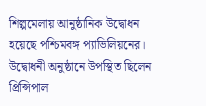শিল্পমেলায় আনুষ্ঠানিক উদ্বোধন হয়েছে পশ্চিমবঙ্গ প্যাভিলিয়নের। উদ্বোধনী অনুষ্ঠানে উপস্থিত ছিলেন প্রিন্সিপাল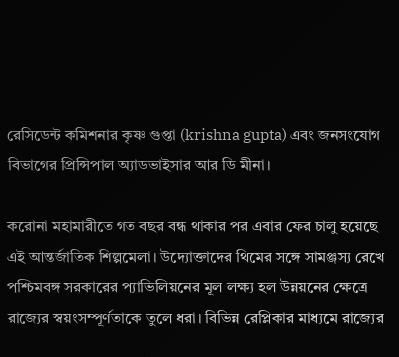রেসিডেন্ট কমিশনার কৃষ্ণ গুপ্তা (krishna gupta) এবং জনসংযোগ বিভাগের প্রিন্সিপাল অ্যাডভাইসার আর ডি মীনা।

করোনা মহামারীতে গত বছর বন্ধ থাকার পর এবার ফের চালু হয়েছে এই আন্তর্জাতিক শিল্পমেলা। উদ্যোক্তাদের থিমের সঙ্গে সামঞ্জস্য রেখে পশ্চিমবঙ্গ সরকারের প্যাভিলিয়নের মূল লক্ষ্য হল উন্নয়নের ক্ষেত্রে রাজ্যের স্বয়ংসম্পূর্ণতাকে তুলে ধরা। বিভিন্ন রেপ্লিকার মাধ্যমে রাজ্যের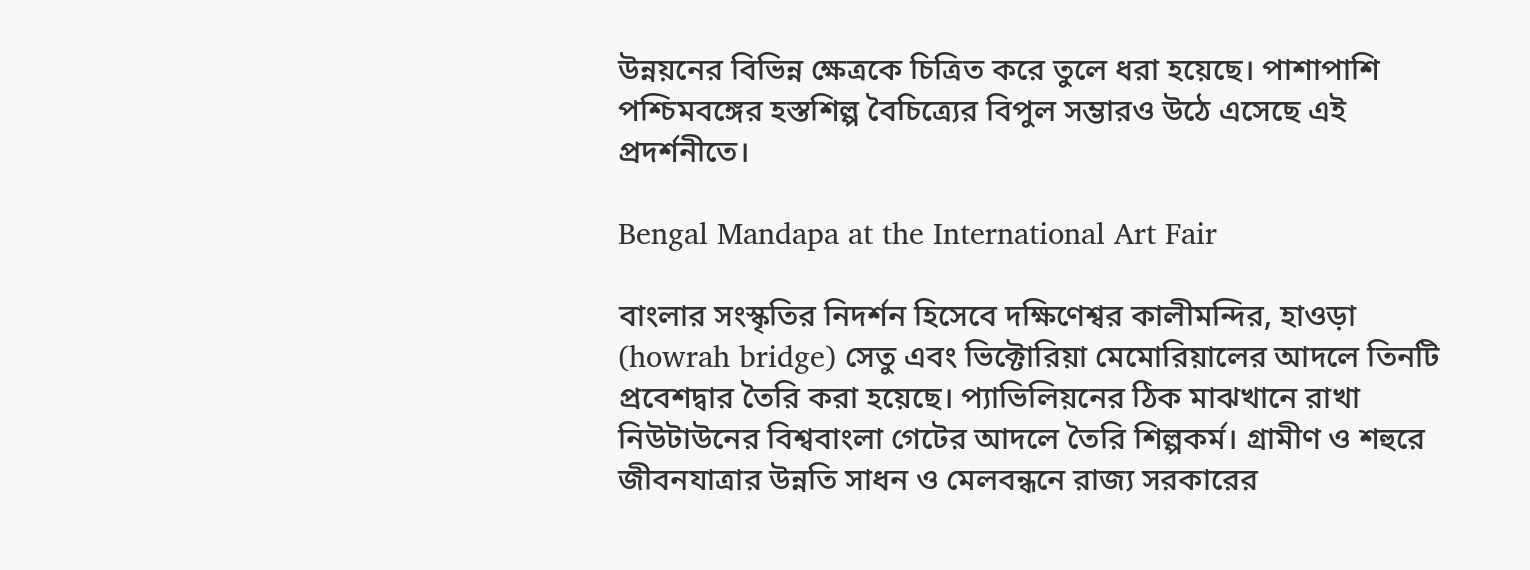উন্নয়নের বিভিন্ন ক্ষেত্রকে চিত্রিত করে তুলে ধরা হয়েছে। পাশাপাশি পশ্চিমবঙ্গের হস্তশিল্প বৈচিত্র্যের বিপুল সম্ভারও উঠে এসেছে এই প্রদর্শনীতে।

Bengal Mandapa at the International Art Fair

বাংলার সংস্কৃতির নিদর্শন হিসেবে দক্ষিণেশ্বর কালীমন্দির, হাওড়া (howrah bridge) সেতু এবং ভিক্টোরিয়া মেমোরিয়ালের আদলে তিনটি প্রবেশদ্বার তৈরি করা হয়েছে। প্যাভিলিয়নের ঠিক মাঝখানে রাখা নিউটাউনের বিশ্ববাংলা গেটের আদলে তৈরি শিল্পকর্ম। গ্রামীণ ও শহুরে জীবনযাত্রার উন্নতি সাধন ও মেলবন্ধনে রাজ্য সরকারের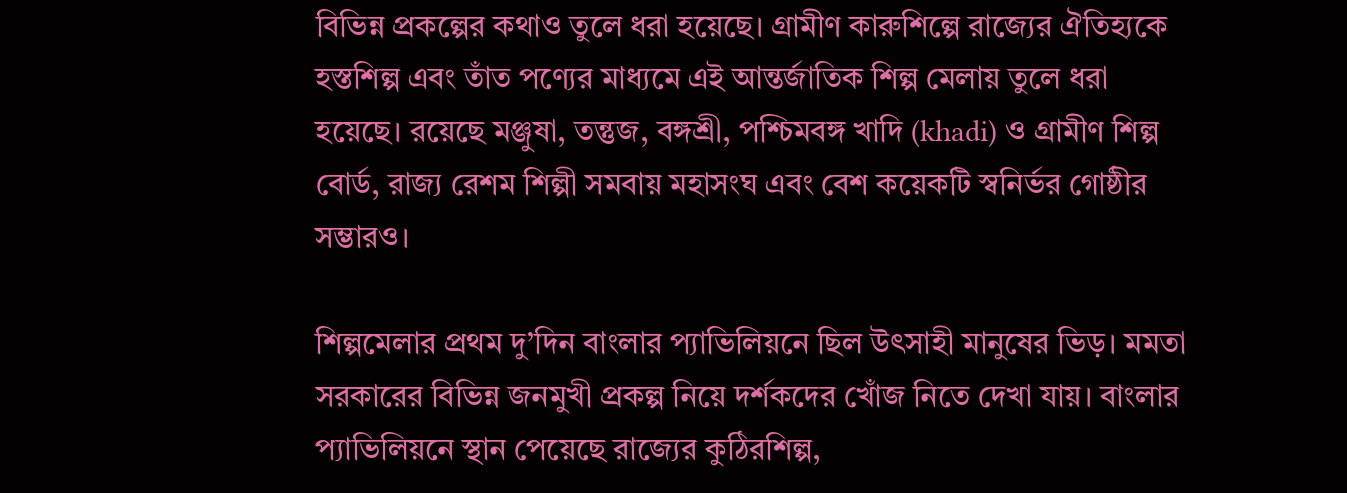বিভিন্ন প্রকল্পের কথাও তুলে ধরা হয়েছে। গ্রামীণ কারুশিল্পে রাজ্যের ঐতিহ্যকে হস্তশিল্প এবং তাঁত পণ্যের মাধ্যমে এই আন্তর্জাতিক শিল্প মেলায় তুলে ধরা হয়েছে। রয়েছে মঞ্জুষা, তন্তুজ, বঙ্গশ্রী, পশ্চিমবঙ্গ খাদি (khadi) ও গ্রামীণ শিল্প বোর্ড, রাজ্য রেশম শিল্পী সমবায় মহাসংঘ এবং বেশ কয়েকটি স্বনির্ভর গোষ্ঠীর সম্ভারও।

শিল্পমেলার প্রথম দু’দিন বাংলার প্যাভিলিয়নে ছিল উৎসাহী মানুষের ভিড়। মমতা সরকারের বিভিন্ন জনমুখী প্রকল্প নিয়ে দর্শকদের খোঁজ নিতে দেখা যায়। বাংলার প্যাভিলিয়নে স্থান পেয়েছে রাজ্যের কুঠিরশিল্প,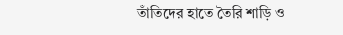তাঁতিদের হাতে তৈরি শাড়ি ও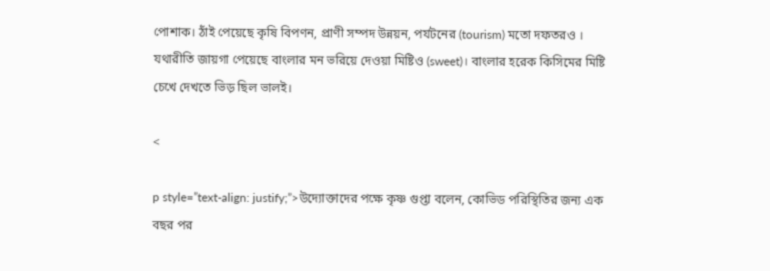পোশাক। ঠাঁই পেয়েছে কৃষি বিপণন, প্রাণী সম্পদ উন্নয়ন, পর্যটনের (tourism) মতো দফতরও । যথারীতি জায়গা পেয়েছে বাংলার মন ভরিয়ে দেওয়া মিষ্টিও (sweet)। বাংলার হরেক কিসিমের মিষ্টি চেখে দেখতে ভিড় ছিল ভালই।

<

p style=”text-align: justify;”>উদ্যোক্তাদের পক্ষে কৃষ্ণ গুপ্তা বলেন, কোভিড পরিস্থিতির জন্য এক বছর পর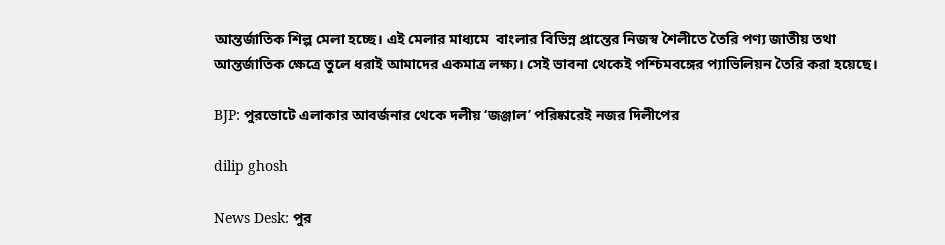আন্তর্জাতিক শিল্প মেলা হচ্ছে। এই মেলার মাধ্যমে  বাংলার বিভিন্ন প্রান্তের নিজস্ব শৈলীতে তৈরি পণ্য জাতীয় তথা আন্তর্জাতিক ক্ষেত্রে তুলে ধরাই আমাদের একমাত্র লক্ষ্য। সেই ভাবনা থেকেই পশ্চিমবঙ্গের প্যাভিলিয়ন তৈরি করা হয়েছে।

BJP: পুরভোটে এলাকার আবর্জনার থেকে দলীয় ‘জঞ্জাল’ পরিষ্কারেই নজর দিলীপের

dilip ghosh

News Desk: পুর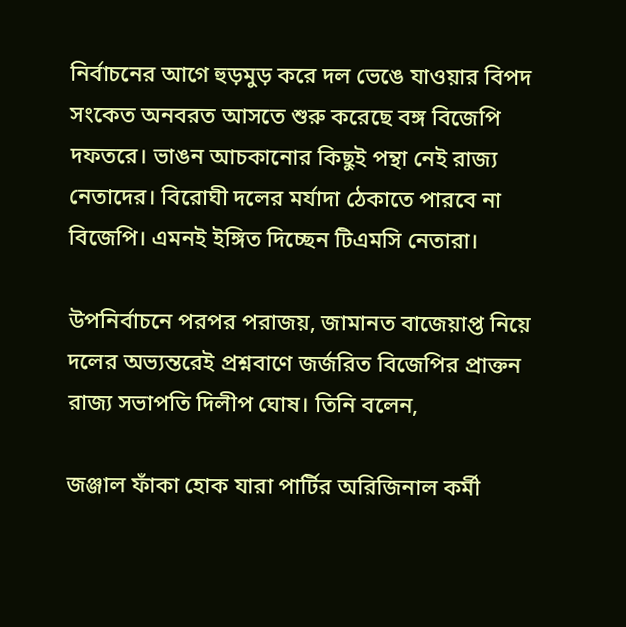নির্বাচনের আগে হুড়মুড় করে দল ভেঙে যাওয়ার বিপদ সংকেত অনবরত আসতে শুরু করেছে বঙ্গ বিজেপি দফতরে। ভাঙন আচকানোর কিছুই পন্থা নেই রাজ্য নেতাদের। বিরোঘী দলের মর্যাদা ঠেকাতে পারবে না বিজেপি। এমনই ইঙ্গিত দিচ্ছেন টিএমসি নেতারা।

উপনির্বাচনে পরপর পরাজয়, জামানত বাজেয়াপ্ত নিয়ে দলের অভ্যন্তরেই প্রশ্নবাণে জর্জরিত বিজেপির প্রাক্তন রাজ্য সভাপতি দিলীপ ঘোষ। তিনি বলেন,

জঞ্জাল ফাঁকা হোক যারা পার্টির অরিজিনাল কর্মী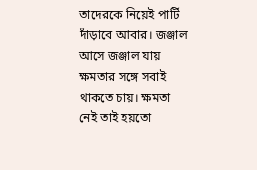তাদেরকে নিয়েই পার্টি দাঁড়াবে আবার। জঞ্জাল আসে জঞ্জাল যায় ক্ষমতার সঙ্গে সবাই থাকতে চায়। ক্ষমতা নেই তাই হয়তো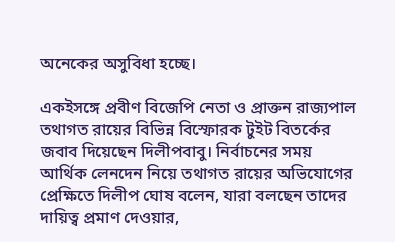অনেকের অসুবিধা হচ্ছে।

একইসঙ্গে প্রবীণ বিজেপি নেতা ও প্রাক্তন রাজ্যপাল তথাগত রায়ের বিভিন্ন বিস্ফোরক টুইট বিতর্কের জবাব দিয়েছেন দিলীপবাবু। নির্বাচনের সময় আর্থিক লেনদেন নিয়ে তথাগত রায়ের অভিযোগের প্রেক্ষিতে দিলীপ ঘোষ বলেন, যারা বলছেন তাদের দায়িত্ব প্রমাণ দেওয়ার,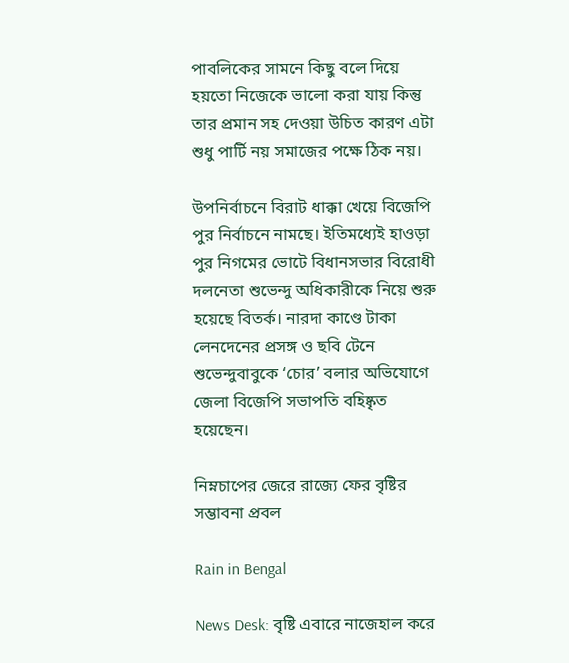পাবলিকের সামনে কিছু বলে দিয়ে হয়তো নিজেকে ভালো করা যায় কিন্তু তার প্রমান সহ দেওয়া উচিত কারণ এটা শুধু পার্টি নয় সমাজের পক্ষে ঠিক নয়।

উপনির্বাচনে বিরাট ধাক্কা খেয়ে বিজেপি পুর নির্বাচনে নামছে। ইতিমধ্যেই হাওড়া পুর নিগমের ভোটে বিধানসভার বিরোধী দলনেতা শুভেন্দু অধিকারীকে নিয়ে শুরু হয়েছে বিতর্ক। নারদা কাণ্ডে টাকা লেনদেনের প্রসঙ্গ ও ছবি টেনে শুভেন্দুবাবুকে ‘চোর’ বলার অভিযোগে জেলা বিজেপি সভাপতি বহিষ্কৃত হয়েছেন।

নিম্নচাপের জেরে রাজ্যে ফের বৃষ্টির সম্ভাবনা প্রবল

Rain in Bengal

News Desk: বৃষ্টি এবারে নাজেহাল করে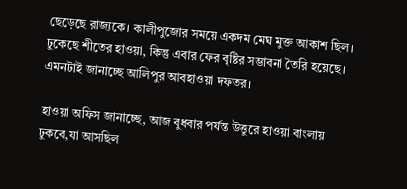ছেড়েছে রাজ্যকে। কালীপুজোর সময়ে একদম মেঘ মুক্ত আকাশ ছিল। ঢুকেছে শীতের হাওয়া, কিন্তু এবার ফের বৃষ্টির সম্ভাবনা তৈরি হয়েছে। এমনটাই জানাচ্ছে আলিপুর আবহাওয়া দফতর।

হাওয়া অফিস জানাচ্ছে, আজ বুধবার পর্যন্ত উত্তুরে হাওয়া বাংলায় ঢুকবে,যা আসছিল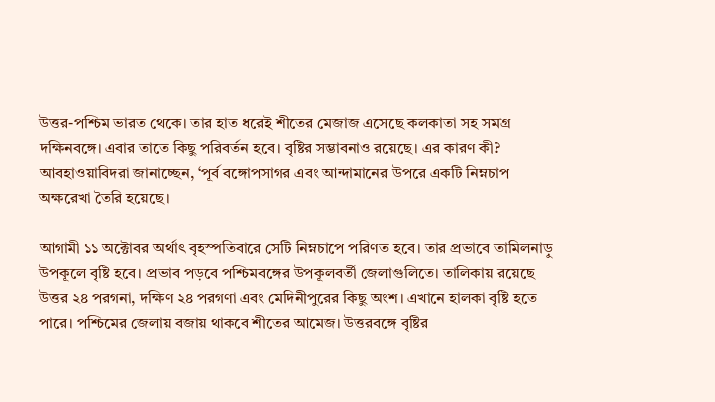উত্তর-পশ্চিম ভারত থেকে। তার হাত ধরেই শীতের মেজাজ এসেছে কলকাতা সহ সমগ্র দক্ষিনবঙ্গে। এবার তাতে কিছু পরিবর্তন হবে। বৃষ্টির সম্ভাবনাও রয়েছে। এর কারণ কী? আবহাওয়াবিদরা জানাচ্ছেন, ‘পূর্ব বঙ্গোপসাগর এবং আন্দামানের উপরে একটি নিম্নচাপ অক্ষরেখা তৈরি হয়েছে।

আগামী ১১ অক্টোবর অর্থাৎ বৃহস্পতিবারে সেটি নিম্নচাপে পরিণত হবে। তার প্রভাবে তামিলনাড়ু উপকূলে বৃষ্টি হবে। প্রভাব পড়বে পশ্চিমবঙ্গের উপকূলবর্তী জেলাগুলিতে। তালিকায় রয়েছে উত্তর ২৪ পরগনা, দক্ষিণ ২৪ পরগণা এবং মেদিনীপুরের কিছু অংশ। এখানে হালকা বৃষ্টি হতে পারে। পশ্চিমের জেলায় বজায় থাকবে শীতের আমেজ। উত্তরবঙ্গে বৃষ্টির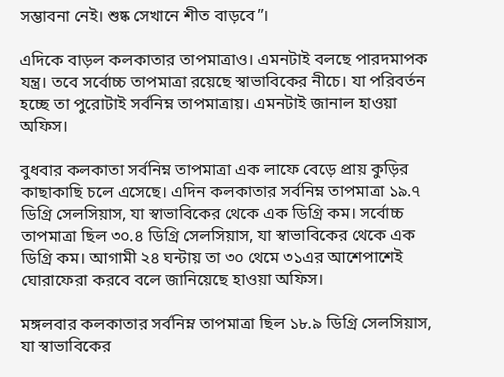সম্ভাবনা নেই। শুষ্ক সেখানে শীত বাড়বে”।

এদিকে বাড়ল কলকাতার তাপমাত্রাও। এমনটাই বলছে পারদমাপক যন্ত্র। তবে সর্বোচ্চ তাপমাত্রা রয়েছে স্বাভাবিকের নীচে। যা পরিবর্তন হচ্ছে তা পুরোটাই সর্বনিম্ন তাপমাত্রায়। এমনটাই জানাল হাওয়া অফিস।

বুধবার কলকাতা সর্বনিম্ন তাপমাত্রা এক লাফে বেড়ে প্রায় কুড়ির কাছাকাছি চলে এসেছে। এদিন কলকাতার সর্বনিম্ন তাপমাত্রা ১৯.৭ ডিগ্রি সেলসিয়াস, যা স্বাভাবিকের থেকে এক ডিগ্রি কম। সর্বোচ্চ তাপমাত্রা ছিল ৩০.৪ ডিগ্রি সেলসিয়াস, যা স্বাভাবিকের থেকে এক ডিগ্রি কম। আগামী ২৪ ঘন্টায় তা ৩০ থেমে ৩১এর আশেপাশেই ঘোরাফেরা করবে বলে জানিয়েছে হাওয়া অফিস।

মঙ্গলবার কলকাতার সর্বনিম্ন তাপমাত্রা ছিল ১৮.৯ ডিগ্রি সেলসিয়াস, যা স্বাভাবিকের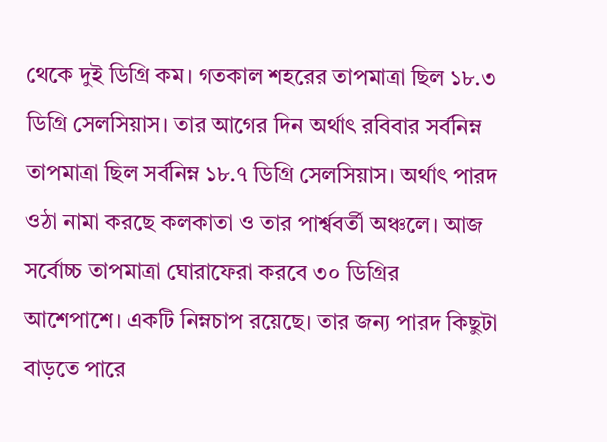থেকে দুই ডিগ্রি কম। গতকাল শহরের তাপমাত্রা ছিল ১৮.৩ ডিগ্রি সেলসিয়াস। তার আগের দিন অর্থাৎ রবিবার সর্বনিম্ন তাপমাত্রা ছিল সর্বনিম্ন ১৮.৭ ডিগ্রি সেলসিয়াস। অর্থাৎ পারদ ওঠা নামা করছে কলকাতা ও তার পার্শ্ববর্তী অঞ্চলে। আজ সর্বোচ্চ তাপমাত্রা ঘোরাফেরা করবে ৩০ ডিগ্রির আশেপাশে। একটি নিম্নচাপ রয়েছে। তার জন্য পারদ কিছুটা বাড়তে পারে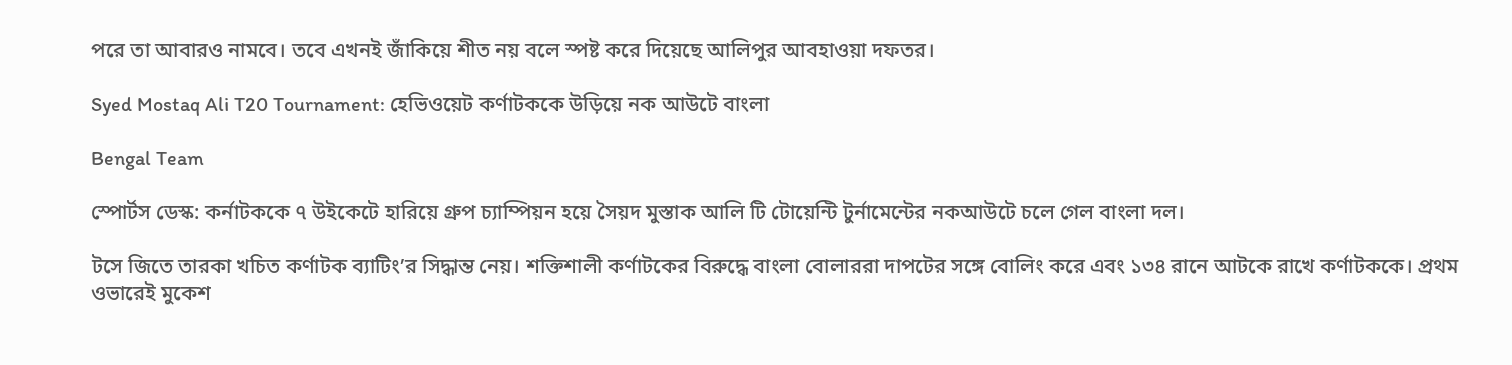পরে তা আবারও নামবে। তবে এখনই জাঁকিয়ে শীত নয় বলে স্পষ্ট করে দিয়েছে আলিপুর আবহাওয়া দফতর।

Syed Mostaq Ali T20 Tournament: হেভিওয়েট কর্ণাটককে উড়িয়ে নক আউটে বাংলা

Bengal Team

স্পোর্টস ডেস্ক: কর্নাটককে ৭ উইকেটে হারিয়ে গ্রুপ চ্যাম্পিয়ন হয়ে সৈয়দ মুস্তাক আলি টি টোয়েন্টি টুর্নামেন্টের নকআউটে চলে গেল বাংলা দল।

টসে জিতে তারকা খচিত কর্ণাটক ব্যাটিং’র সিদ্ধান্ত নেয়। শক্তিশালী কর্ণাটকের বিরুদ্ধে বাংলা বোলাররা দাপটের সঙ্গে বোলিং করে এবং ১৩৪ রানে আটকে রাখে কর্ণাটককে। প্রথম ওভারেই মুকেশ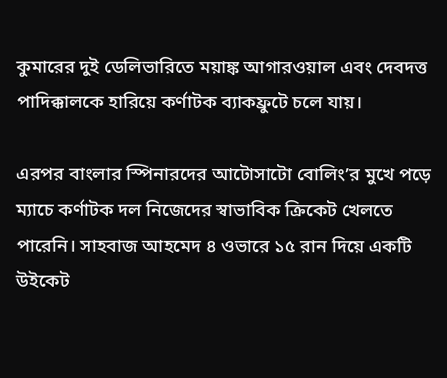কুমারের দুই ডেলিভারিতে ময়াঙ্ক আগারওয়াল এবং দেবদত্ত পাদিক্কালকে হারিয়ে কর্ণাটক ব্যাকফ্রুটে চলে যায়।

এরপর বাংলার স্পিনারদের আটোসাটো বোলিং’র মুখে পড়ে ম্যাচে কর্ণাটক দল নিজেদের স্বাভাবিক ক্রিকেট খেলতে পারেনি। সাহবাজ আহমেদ ৪ ওভারে ১৫ রান দিয়ে একটি উইকেট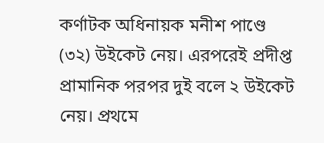কর্ণাটক অধিনায়ক মনীশ পাণ্ডে (৩২) উইকেট নেয়। এরপরেই প্রদীপ্ত প্রামানিক পরপর দুই বলে ২ উইকেট নেয়। প্রথমে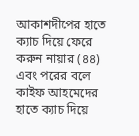আকাশদীপের হাতে ক্যাচ দিয়ে ফেরে করুন নায়ার (৪৪) এবং পরের বলে কাইফ আহমেদের হাতে ক্যাচ দিয়ে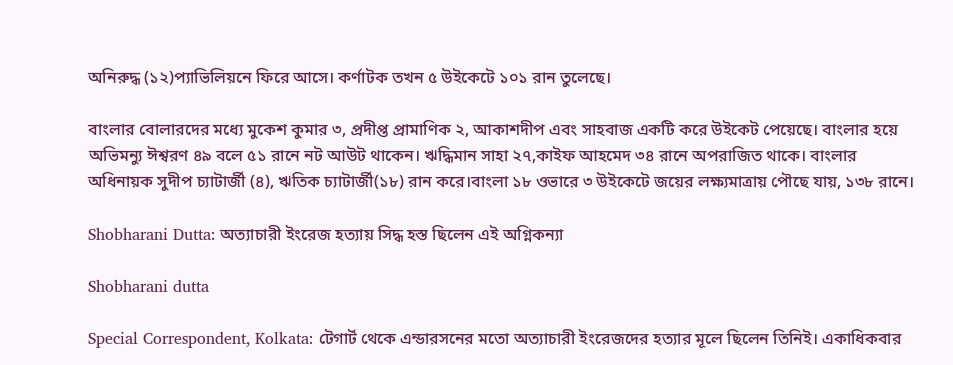অনিরুদ্ধ (১২)প্যাভিলিয়নে ফিরে আসে। কর্ণাটক তখন ৫ উইকেটে ১০১ রান তুলেছে।

বাংলার বোলারদের মধ্যে মুকেশ কুমার ৩, প্রদীপ্ত প্রামাণিক ২, আকাশদীপ এবং সাহবাজ একটি করে উইকেট পেয়েছে। বাংলার হয়ে অভিমন্যু ঈশ্বরণ ৪৯ বলে ৫১ রানে নট আউট থাকেন। ঋদ্ধিমান সাহা ২৭,কাইফ আহমেদ ৩৪ রানে অপরাজিত থাকে। বাংলার অধিনায়ক সুদীপ চ্যাটার্জী (৪), ঋতিক চ্যাটার্জী(১৮) রান করে।বাংলা ১৮ ওভারে ৩ উইকেটে জয়ের লক্ষ্যমাত্রায় পৌছে যায়, ১৩৮ রানে।

Shobharani Dutta: অত্যাচারী ইংরেজ হত্যায় সিদ্ধ হস্ত ছিলেন এই অগ্নিকন্যা

Shobharani dutta

Special Correspondent, Kolkata: টেগার্ট থেকে এন্ডারসনের মতো অত্যাচারী ইংরেজদের হত্যার মূলে ছিলেন তিনিই। একাধিকবার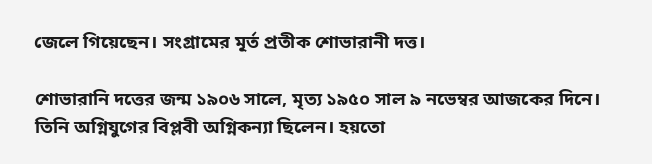জেলে গিয়েছেন। সংগ্রামের মূর্ত প্রতীক শোভারানী দত্ত।

শোভারানি দত্তের জন্ম ১৯০৬ সালে, মৃত্য ১৯৫০ সাল ৯ নভেম্বর আজকের দিনে। তিনি অগ্নিযুগের বিপ্লবী অগ্নিকন্যা ছিলেন। হয়তো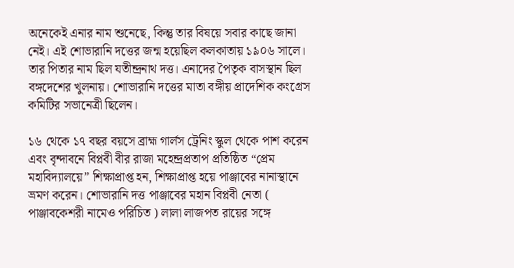অনেকেই এনার নাম শুনেছে, কিন্তু তার বিষয়ে সবার কাছে জানা নেই। এই শোভারানি দত্তের জন্ম হয়েছিল কলকাতায় ১৯০৬ সালে। তার পিতার নাম ছিল যতীন্দ্রনাথ দত্ত। এনাদের পৈতৃক বাসস্থান ছিল বঙ্গদেশের খুলনায়। শোভারানি দত্তের মাতা বঙ্গীয় প্রাদেশিক কংগ্রেস কমিটির সভানেত্রী ছিলেন।

১৬ থেকে ১৭ বছর বয়সে ব্রাহ্ম গার্লস ট্রেনিং স্কুল থেকে পাশ করেন এবং বৃন্দাবনে বিপ্লবী বীর রাজা মহেন্দ্রপ্রতাপ প্রতিষ্ঠিত “প্রেম মহাবিদ্যালয়ে” শিক্ষাপ্রাপ্ত হন, শিক্ষাপ্রাপ্ত হয়ে পাঞ্জাবের নানাস্থানে ভ্রমণ করেন। শোভারানি দত্ত পাঞ্জাবের মহান বিপ্লবী নেতা ( পাঞ্জাবকেশরী নামেও পরিচিত ) লালা লাজপত রায়ের সঙ্গে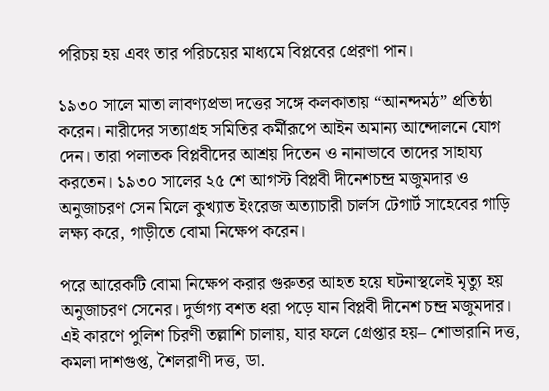পরিচয় হয় এবং তার পরিচয়ের মাধ্যমে বিপ্লবের প্রেরণা পান।

১৯৩০ সালে মাতা লাবণ্যপ্রভা দত্তের সঙ্গে কলকাতায় “আনন্দমঠ” প্রতিষ্ঠা করেন। নারীদের সত্যাগ্রহ সমিতির কর্মীরূপে আইন অমান্য আন্দোলনে যোগ দেন। তারা পলাতক বিপ্লবীদের আশ্রয় দিতেন ও নানাভাবে তাদের সাহায্য করতেন। ১৯৩০ সালের ২৫ শে আগস্ট বিপ্লবী দীনেশচন্দ্র মজুমদার ও অনুজাচরণ সেন মিলে কুখ্যাত ইংরেজ অত্যাচারী চার্লস টেগার্ট সাহেবের গাড়ি লক্ষ্য করে, গাড়ীতে বোমা নিক্ষেপ করেন।

পরে আরেকটি বোমা নিক্ষেপ করার গুরুতর আহত হয়ে ঘটনাস্থলেই মৃত্যু হয় অনুজাচরণ সেনের। দুর্ভাগ্য বশত ধরা পড়ে যান বিপ্লবী দীনেশ চন্দ্র মজুমদার। এই কারণে পুলিশ চিরণী তল্লাশি চালায়, যার ফলে গ্রেপ্তার হয়– শোভারানি দত্ত, কমলা দাশগুপ্ত, শৈলরাণী দত্ত, ডা.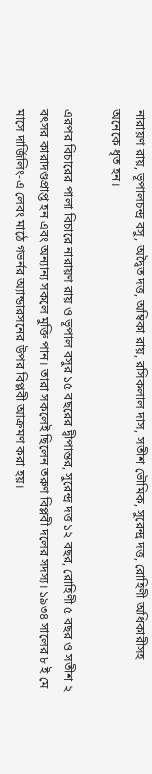নারায়ণ রায়, ভূপালচন্দ্র বসু, অদ্বৈত দত্ত, অম্বিকা রায়, রসিকলাল দাস, সতীশ ভৌমিক, সুরেন্দ্র দত্ত, রোহিণী অধিকারীসহ অনেকে ধৃত হন।

এরপর বিচারের পালা বিচারে নারায়ণ রায় ও ভূপাল বসুর ১৫ বছরের দ্বীপান্তর, সুরেন্দ্র দত্ত ১২ বছর, রোহিণী ৫ বছর ও সতীশ ২ বৎসর কারাদণ্ডপ্রাপ্ত হন এবং অন্যান্য সকলে মুক্তি পান। তারা সকলেই ছিলেন তরুণ বিপ্লবী দলের সদস্য। ১৯৩৪ সালের ৮ ই মে মাসে দার্জিলিং-এ লেবং মাঠে গভর্নর অ্যান্ডারসনের উপর বিপ্লবী আক্রমণ করা হয়।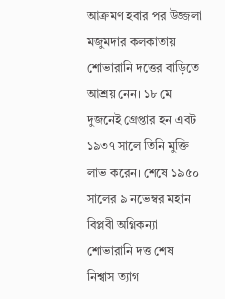আক্রমণ হবার পর উজ্জলা মজুমদার কলকাতায় শোভারানি দত্তের বাড়িতে আশ্রয় নেন। ১৮ মে দুজনেই গ্রেপ্তার হন এবট ১৯৩৭ সালে তিনি মুক্তি লাভ করেন। শেষে ১৯৫০ সালের ৯ নভেম্বর মহান বিপ্লবী অগ্নিকন্যা শোভারানি দত্ত শেষ নিশ্বাস ত্যাগ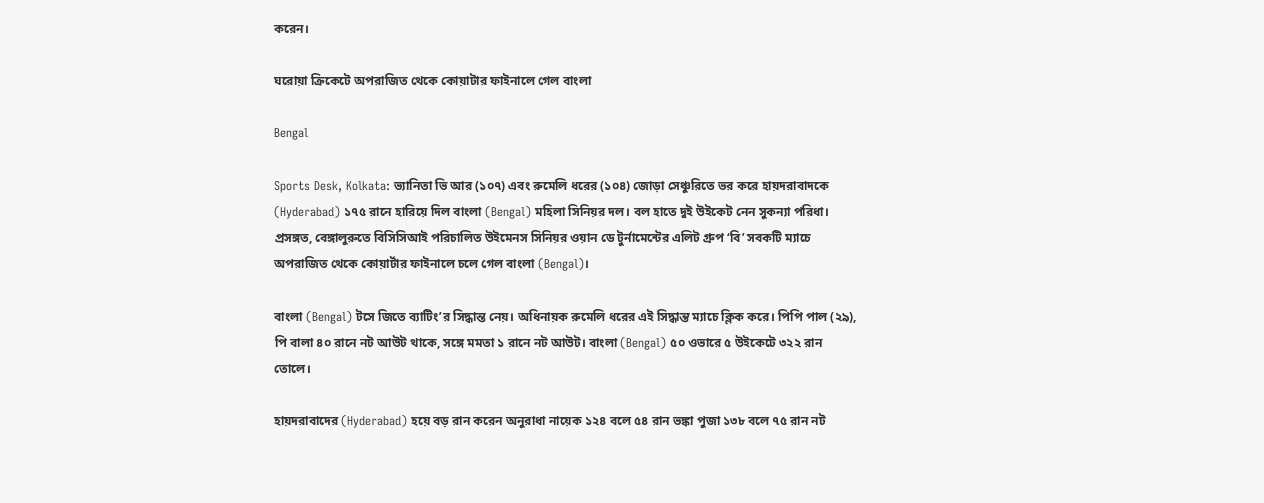করেন।

ঘরোয়া ক্রিকেটে অপরাজিত থেকে কোয়াটার ফাইনালে গেল বাংলা

Bengal

Sports Desk, Kolkata: ভ্যানিতা ভি আর (১০৭) এবং রুমেলি ধরের (১০৪) জোড়া সেঞ্চুরিতে ভর করে হায়দরাবাদকে (Hyderabad) ১৭৫ রানে হারিয়ে দিল বাংলা (Bengal) মহিলা সিনিয়র দল। বল হাতে দুই উইকেট নেন সুকন্যা পরিধা। প্রসঙ্গত, বেঙ্গালুরুতে বিসিসিআই পরিচালিত উইমেনস সিনিয়র ওয়ান ডে টুর্নামেন্টের এলিট গ্রুপ ‘বি’ সবকটি ম্যাচে অপরাজিত থেকে কোয়ার্টার ফাইনালে চলে গেল বাংলা (Bengal)।

বাংলা (Bengal) টসে জিতে ব্যাটিং’র সিদ্ধান্ত নেয়। অধিনায়ক রুমেলি ধরের এই সিদ্ধান্ত ম্যাচে ক্লিক করে। পিপি পাল (২৯), পি বালা ৪০ রানে নট আউট থাকে, সঙ্গে মমতা ১ রানে নট আউট। বাংলা (Bengal) ৫০ ওভারে ৫ উইকেটে ৩২২ রান তোলে।

হায়দরাবাদের (Hyderabad) হয়ে বড় রান করেন অনুরাধা নায়েক ১২৪ বলে ৫৪ রান ভঙ্কা পুজা ১৩৮ বলে ৭৫ রান নট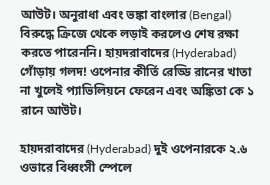আউট। অনুরাধা এবং ভঙ্কা বাংলার (Bengal) বিরুদ্ধে ক্রিজে থেকে লড়াই করলেও শেষ রক্ষা করতে পারেননি। হায়দরাবাদের (Hyderabad) গোঁড়ায় গলদ! ওপেনার কীর্তি রেড্ডি রানের খাতা না খুলেই প্যাভিলিয়নে ফেরেন এবং অঙ্কিতা কে ১ রানে আউট।

হায়দরাবাদের (Hyderabad) দুই ওপেনারকে ২.৬ ওভারে বিধ্বংসী স্পেলে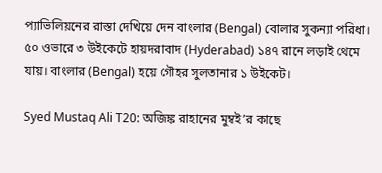প্যাভিলিয়নের রাস্তা দেখিয়ে দেন বাংলার (Bengal) বোলার সুকন্যা পরিধা। ৫০ ওভারে ৩ উইকেটে হায়দরাবাদ (Hyderabad) ১৪৭ রানে লড়াই থেমে যায়। বাংলার (Bengal) হয়ে গৌহর সুলতানার ১ উইকেট।

Syed Mustaq Ali T20: অজিঙ্ক রাহানের মুম্বই’র কাছে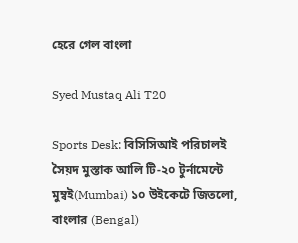হেরে গেল বাংলা

Syed Mustaq Ali T20

Sports Desk: বিসিসিআই পরিচালই সৈয়দ মুস্তাক আলি টি-২০ টুর্নামেন্টে মুম্বই(Mumbai) ১০ উইকেটে জিতলো, বাংলার (Bengal)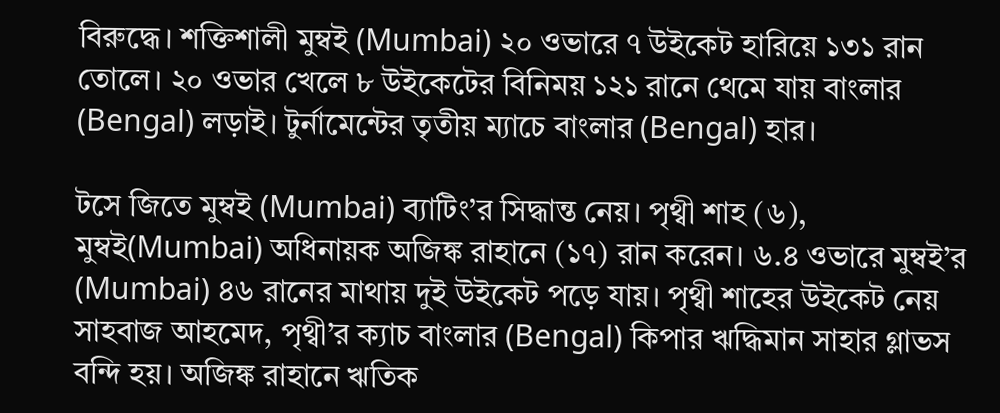বিরুদ্ধে। শক্তিশালী মুম্বই (Mumbai) ২০ ওভারে ৭ উইকেট হারিয়ে ১৩১ রান তোলে। ২০ ওভার খেলে ৮ উইকেটের বিনিময় ১২১ রানে থেমে যায় বাংলার (Bengal) লড়াই। টুর্নামেন্টের তৃতীয় ম্যাচে বাংলার (Bengal) হার।

টসে জিতে মুম্বই (Mumbai) ব্যাটিং’র সিদ্ধান্ত নেয়। পৃথ্বী শাহ (৬), মুম্বই(Mumbai) অধিনায়ক অজিঙ্ক রাহানে (১৭) রান করেন। ৬.৪ ওভারে মুম্বই’র (Mumbai) ৪৬ রানের মাথায় দুই উইকেট পড়ে যায়। পৃথ্বী শাহের উইকেট নেয় সাহবাজ আহমেদ, পৃথ্বী’র ক্যাচ বাংলার (Bengal) কিপার ঋদ্ধিমান সাহার গ্লাভস বন্দি হয়। অজিঙ্ক রাহানে ঋতিক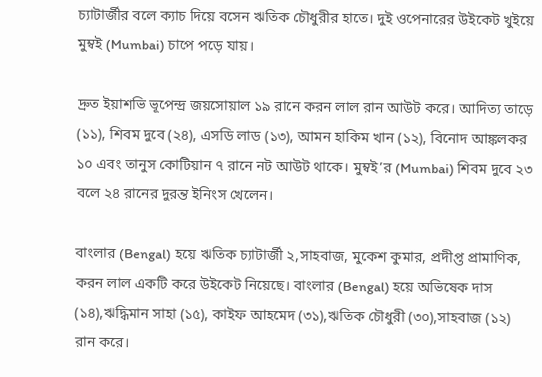চ্যাটার্জীর বলে ক্যাচ দিয়ে বসেন ঋতিক চৌধুরীর হাতে। দুই ওপেনারের উইকেট খুইয়ে মুম্বই (Mumbai) চাপে পড়ে যায়।

দ্রুত ইয়াশভি ভূপেন্দ্র জয়সোয়াল ১৯ রানে করন লাল রান আউট করে। আদিত্য তাড়ে (১১), শিবম দুবে (২৪), এসডি লাড (১৩), আমন হাকিম খান (১২), বিনোদ আঙ্কলকর ১০ এবং তানুস কোটিয়ান ৭ রানে নট আউট থাকে। মুম্বই’র (Mumbai) শিবম দুবে ২৩ বলে ২৪ রানের দুরন্ত ইনিংস খেলেন।

বাংলার (Bengal) হয়ে ঋতিক চ্যাটার্জী ২,সাহবাজ, মুকেশ কুমার, প্রদীপ্ত প্রামাণিক, করন লাল একটি করে উইকেট নিয়েছে। বাংলার (Bengal) হয়ে অভিষেক দাস (১৪),ঋদ্ধিমান সাহা (১৫), কাইফ আহমেদ (৩১),ঋতিক চৌধুরী (৩০),সাহবাজ (১২) রান করে।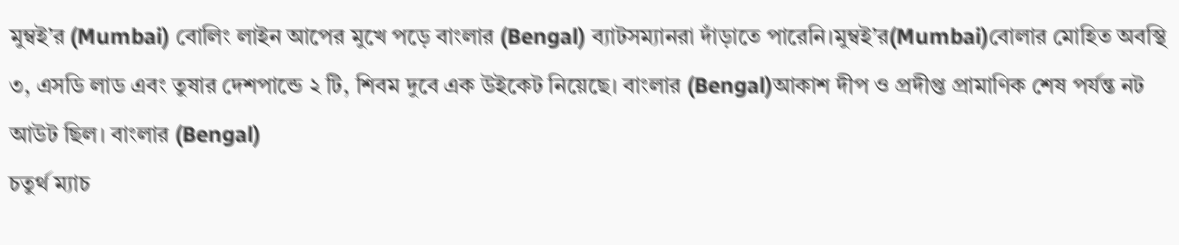মুম্বই’র (Mumbai) বোলিং লাইন আপের মুখে পড়ে বাংলার (Bengal) ব্যাটসম্যানরা দাঁড়াতে পারেনি।মুম্বই’র(Mumbai)বোলার মোহিত অবস্থি ৩, এসডি লাড এবং তুষার দেশপান্ডে ২ টি, শিবম দুবে এক উইকেট নিয়েছে। বাংলার (Bengal)আকাশ দীপ ও প্রদীপ্ত প্রামাণিক শেষ পর্যন্ত নট আউট ছিল। বাংলার (Bengal)
চতুর্থ ম্যাচ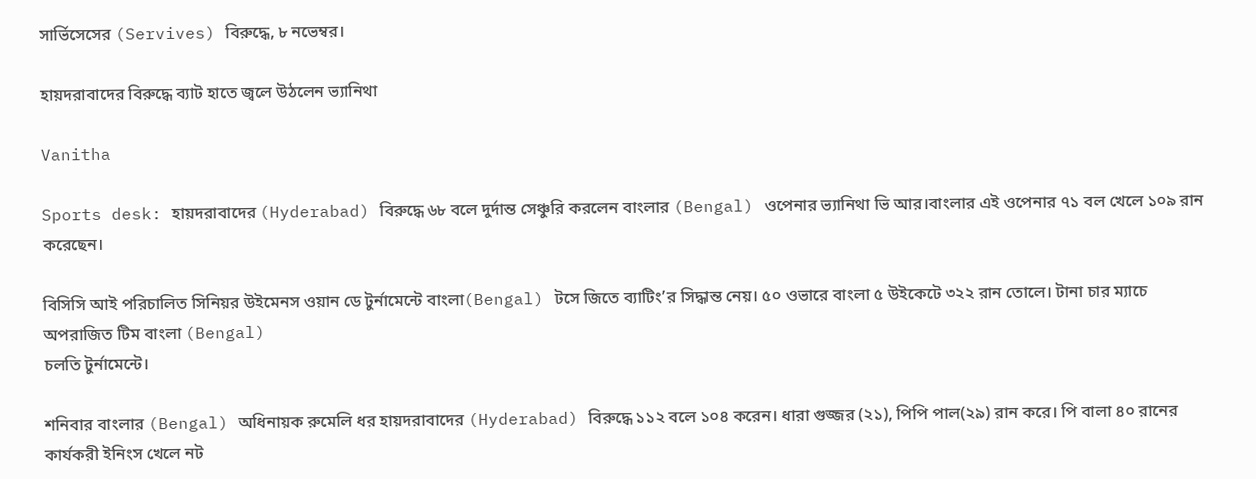সার্ভিসেসের (Servives) বিরুদ্ধে, ৮ নভেম্বর।

হায়দরাবাদের বিরুদ্ধে ব্যাট হাতে জ্বলে উঠলেন ভ্যানিথা

Vanitha

Sports desk: হায়দরাবাদের (Hyderabad) বিরুদ্ধে ৬৮ বলে দুর্দান্ত সেঞ্চুরি করলেন বাংলার (Bengal) ওপেনার ভ্যানিথা ভি আর।বাংলার এই ওপেনার ৭১ বল খেলে ১০৯ রান করেছেন।

বিসিসি আই পরিচালিত সিনিয়র উইমেনস ওয়ান ডে টুর্নামেন্টে বাংলা(Bengal) টসে জিতে ব্যাটিং’র সিদ্ধান্ত নেয়। ৫০ ওভারে বাংলা ৫ উইকেটে ৩২২ রান তোলে। টানা চার ম্যাচে অপরাজিত টিম বাংলা (Bengal)
চলতি টুর্নামেন্টে।

শনিবার বাংলার (Bengal) অধিনায়ক রুমেলি ধর হায়দরাবাদের (Hyderabad) বিরুদ্ধে ১১২ বলে ১০৪ করেন। ধারা গুজ্জর (২১), পিপি পাল(২৯) রান করে। পি বালা ৪০ রানের কার্যকরী ইনিংস খেলে নট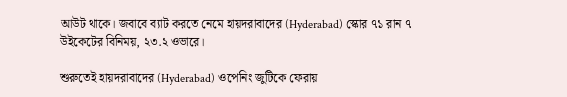আউট থাকে। জবাবে ব্যাট করতে নেমে হায়দরাবাদের (Hyderabad) স্কোর ৭১ রান ৭ উইকেটের বিনিময়, ২৩.২ ওভারে।

শুরুতেই হায়দরাবাদের (Hyderabad) ওপেনিং জুটিকে ফেরায়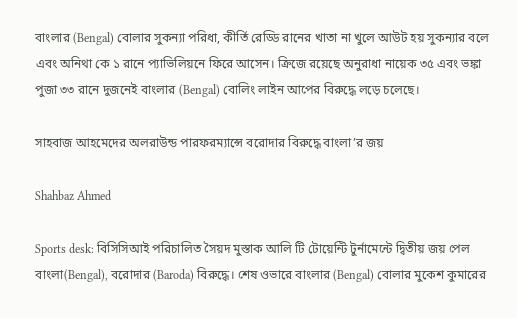বাংলার (Bengal) বোলার সুকন্যা পরিধা, কীর্তি রেড্ডি রানের খাতা না খুলে আউট হয় সুকন্যার বলে এবং অনিথা কে ১ রানে প্যাভিলিয়নে ফিরে আসেন। ক্রিজে রয়েছে অনুরাধা নায়েক ৩৫ এবং ভঙ্কা পুজা ৩৩ রানে দুজনেই বাংলার (Bengal) বোলিং লাইন আপের বিরুদ্ধে লড়ে চলেছে।

সাহবাজ আহমেদের অলরাউন্ড পারফরম্যান্সে বরোদার বিরুদ্ধে বাংলা’র জয়

Shahbaz Ahmed

Sports desk: বিসিসিআই পরিচালিত সৈয়দ মুস্তাক আলি টি টোয়েন্টি টুর্নামেন্টে দ্বিতীয় জয় পেল বাংলা(Bengal), বরোদার (Baroda) বিরুদ্ধে। শেষ ওভারে বাংলার (Bengal) বোলার মুকেশ কুমারের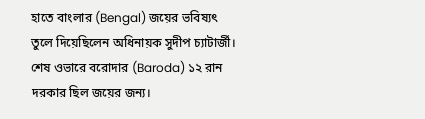হাতে বাংলার (Bengal) জয়ের ভবিষ্যৎ তুলে দিয়েছিলেন অধিনায়ক সুদীপ চ্যাটার্জী। শেষ ওভারে বরোদার (Baroda) ১২ রান দরকার ছিল জয়ের জন্য।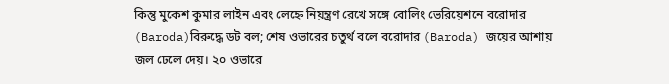কিন্তু মুকেশ কুমার লাইন এবং লেহ্নে নিয়ন্ত্রণ রেখে সঙ্গে বোলিং ভেরিয়েশনে বরোদার (Baroda)বিরুদ্ধে ডট বল; শেষ ওভারের চতুর্থ বলে বরোদার (Baroda) জয়ের আশায় জল ঢেলে দেয়। ২০ ওভারে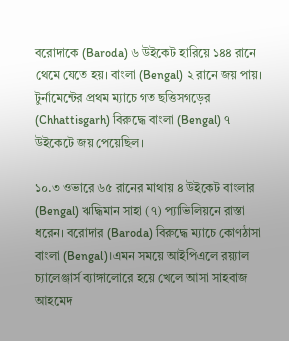বরোদাকে (Baroda) ৬ উইকেট হারিয়ে ১৪৪ রানে থেমে যেতে হয়। বাংলা (Bengal) ২ রানে জয় পায়। টুর্নামেন্টের প্রথম ম্যাচে গত ছত্তিসগড়ের (Chhattisgarh) বিরুদ্ধে বাংলা (Bengal) ৭ উইকেটে জয় পেয়েছিল।

১০.৩ ওভারে ৬৫ রানের মাথায় ৪ উইকেট বাংলার (Bengal) ঋদ্ধিমান সাহা (৭) প্যাভিলিয়নে রাস্তা ধরেন। বরোদার (Baroda) বিরুদ্ধে ম্যাচে কোণঠাসা বাংলা (Bengal)।এমন সময়ে আইপিএলে রয়্যাল চ্যালেঞ্জার্স ব্যাঙ্গালোরে হয়ে খেলে আসা সাহবাজ আহমেদ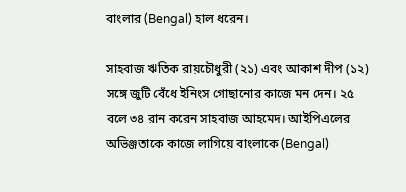বাংলার (Bengal) হাল ধরেন।

সাহবাজ ঋতিক রায়চৌধুরী (২১) এবং আকাশ দীপ (১২) সঙ্গে জুটি বেঁধে ইনিংস গোছানোর কাজে মন দেন। ২৫ বলে ৩৪ রান করেন সাহবাজ আহমেদ। আইপিএলের অভিঞ্জতাকে কাজে লাগিয়ে বাংলাকে (Bengal)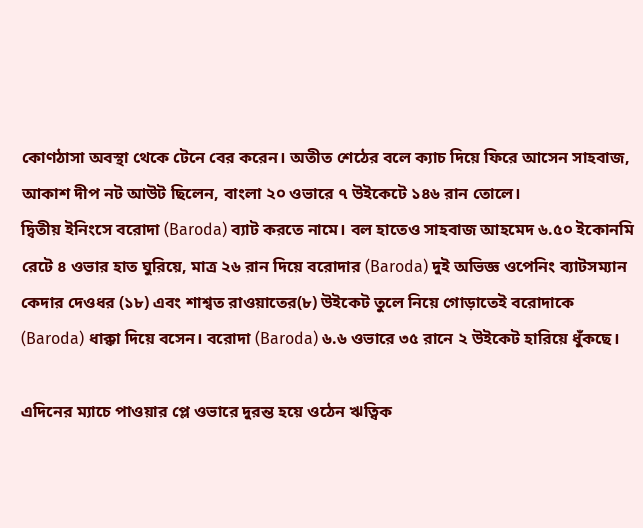কোণঠাসা অবস্থা থেকে টেনে বের করেন। অতীত শেঠের বলে ক্যাচ দিয়ে ফিরে আসেন সাহবাজ, আকাশ দীপ নট আউট ছিলেন, বাংলা ২০ ওভারে ৭ উইকেটে ১৪৬ রান তোলে।
দ্বিতীয় ইনিংসে বরোদা (Baroda) ব্যাট করতে নামে। বল হাতেও সাহবাজ আহমেদ ৬.৫০ ইকোনমি রেটে ৪ ওভার হাত ঘুরিয়ে, মাত্র ২৬ রান দিয়ে বরোদার (Baroda) দুই অভিজ্ঞ ওপেনিং ব্যাটসম্যান কেদার দেওধর (১৮) এবং শাশ্বত রাওয়াতের(৮) উইকেট তুলে নিয়ে গোড়াতেই বরোদাকে (Baroda) ধাক্কা দিয়ে বসেন। বরোদা (Baroda) ৬.৬ ওভারে ৩৫ রানে ২ উইকেট হারিয়ে ধুঁকছে।

এদিনের ম্যাচে পাওয়ার প্লে ওভারে দুরন্ত হয়ে ওঠেন ঋত্বিক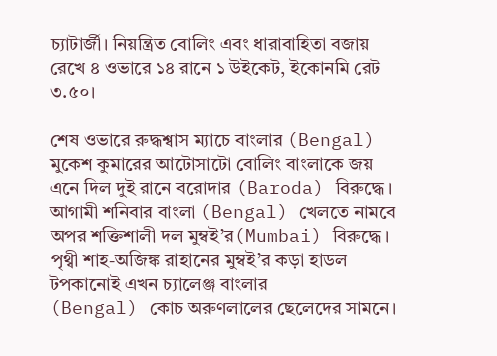চ্যাটার্জী। নিয়ন্ত্রিত বোলিং এবং ধারাবাহিতা বজায় রেখে ৪ ওভারে ১৪ রানে ১ উইকেট, ইকোনমি রেট ৩.৫০।

শেষ ওভারে রুদ্ধশ্বাস ম্যাচে বাংলার (Bengal) মুকেশ কুমারের আটোসাটো বোলিং বাংলাকে জয় এনে দিল দুই রানে বরোদার (Baroda) বিরুদ্ধে। আগামী শনিবার বাংলা (Bengal) খেলতে নামবে অপর শক্তিশালী দল মুম্বই’র(Mumbai) বিরুদ্ধে। পৃথ্বী শাহ-অজিঙ্ক রাহানের মুম্বই’র কড়া হাডল টপকানোই এখন চ্যালেঞ্জ বাংলার
(Bengal) কোচ অরুণলালের ছেলেদের সামনে।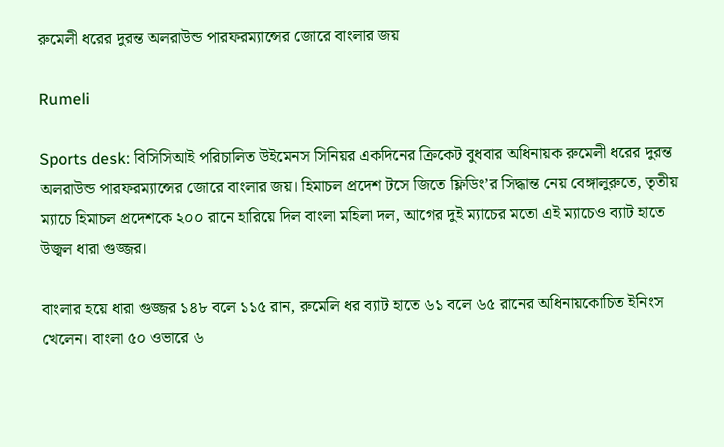রুমেলী ধরের দুরন্ত অলরাউন্ড পারফরম্যান্সের জোরে বাংলার জয়

Rumeli

Sports desk: বিসিসিআই পরিচালিত উইমেনস সিনিয়র একদিনের ক্রিকেট বুধবার অধিনায়ক রুমেলী ধরের দুরন্ত অলরাউন্ড পারফরম্যান্সের জোরে বাংলার জয়। হিমাচল প্রদেশ টসে জিতে ফ্লিডিং’র সিদ্ধান্ত নেয় বেঙ্গালুরুতে, তৃতীয় ম্যাচে হিমাচল প্রদেশকে ২০০ রানে হারিয়ে দিল বাংলা মহিলা দল, আগের দুই ম্যাচের মতো এই ম্যাচেও ব্যাট হাতে উজ্বল ধারা গুজ্জর।

বাংলার হয়ে ধারা গুজ্জর ১৪৮ বলে ১১৫ রান, রুমেলি ধর ব্যাট হাতে ৬১ বলে ৬৫ রানের অধিনায়কোচিত ইনিংস খেলেন। বাংলা ৫০ ওভারে ৬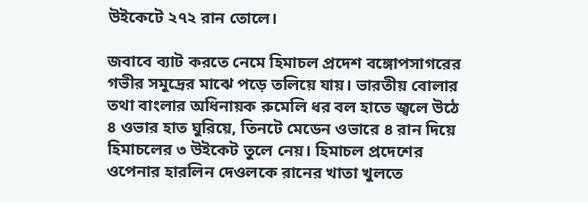উইকেটে ২৭২ রান তোলে।

জবাবে ব্যাট করতে নেমে হিমাচল প্রদেশ বঙ্গোপসাগরের গভীর সমুদ্রের মাঝে পড়ে তলিয়ে যায়। ভারতীয় বোলার তথা বাংলার অধিনায়ক রুমেলি ধর বল হাতে জ্বলে উঠে ৪ ওভার হাত ঘুরিয়ে, তিনটে মেডেন ওভারে ৪ রান দিয়ে হিমাচলের ৩ উইকেট তুলে নেয়। হিমাচল প্রদেশের ওপেনার হারলিন দেওলকে রানের খাতা খুলতে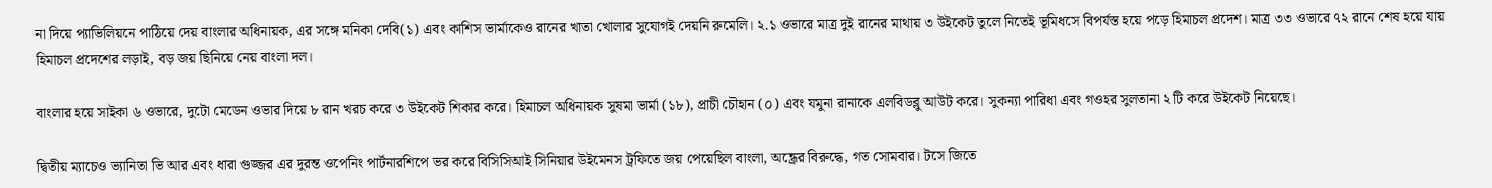না দিয়ে প্যাভিলিয়নে পাঠিয়ে দেয় বাংলার অধিনায়ক, এর সঙ্গে মনিকা দেবি(১) এবং কাশিস ভার্মাকেও রানের খাতা খোলার সুযোগই দেয়নি রুমেলি। ২.১ ওভারে মাত্র দুই রানের মাথায় ৩ উইকেট তুলে নিতেই ভূমিধসে বিপর্যস্ত হয়ে পড়ে হিমাচল প্রদেশ। মাত্র ৩৩ ওভারে ৭২ রানে শেষ হয়ে যায় হিমাচল প্রদেশের লড়াই, বড় জয় ছিনিয়ে নেয় বাংলা দল।

বাংলার হয়ে সাইকা ৬ ওভারে, দুটো মেডেন ওভার দিয়ে ৮ রান খরচ করে ৩ উইকেট শিকার করে। হিমাচল অধিনায়ক সুষমা ভার্মা (১৮), প্রাচী চৌহান (০) এবং যমুনা রানাকে এলবিডব্লু আউট করে। সুকন্যা পারিধা এবং গওহর সুলতানা ২ টি করে উইকেট নিয়েছে।

দ্বিতীয় ম্যাচেও ভ্যানিতা ভি আর এবং ধারা গুজ্জর এর দুরন্ত ওপেনিং পার্টনারশিপে ভর করে বিসিসিআই সিনিয়ার উইমেনস ট্রফিতে জয় পেয়েছিল বাংলা, অন্ধ্রের বিরুদ্ধে, গত সোমবার। টসে জিতে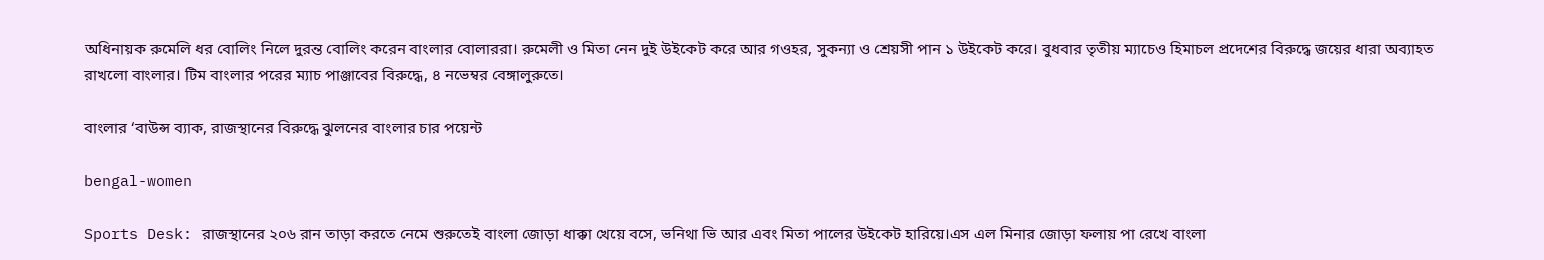অধিনায়ক রুমেলি ধর বোলিং নিলে দুরন্ত বোলিং করেন বাংলার বোলাররা। রুমেলী ও মিতা নেন দুই উইকেট করে আর গওহর, সুকন্যা ও শ্রেয়সী পান ১ উইকেট করে। বুধবার তৃতীয় ম্যাচেও হিমাচল প্রদেশের বিরুদ্ধে জয়ের ধারা অব্যাহত রাখলো বাংলার। টিম বাংলার পরের ম্যাচ পাঞ্জাবের বিরুদ্ধে, ৪ নভেম্বর বেঙ্গালুরুতে।

বাংলার ‘বাউন্স ব্যাক, রাজস্থানের বিরুদ্ধে ঝুলনের বাংলার চার পয়েন্ট

bengal-women

Sports Desk: রাজস্থানের ২০৬ রান তাড়া করতে নেমে শুরুতেই বাংলা জোড়া ধাক্কা খেয়ে বসে, ভনিথা ভি আর এবং মিতা পালের উইকেট হারিয়ে।এস এল মিনার জোড়া ফলায় পা রেখে বাংলা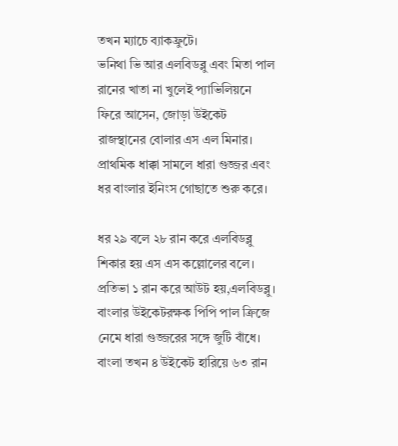তখন ম্যাচে ব্যাকফ্রুটে।
ভনিথা ভি আর এলবিডব্লু এবং মিতা পাল রানের খাতা না খুলেই প্যাভিলিয়নে ফিরে আসেন, জোড়া উইকেট রাজস্থানের বোলার এস এল মিনার। প্রাথমিক ধাক্কা সামলে ধারা গুজ্জর এবং ধর বাংলার ইনিংস গোছাতে শুরু করে।

ধর ২৯ বলে ২৮ রান করে এলবিডব্লু শিকার হয় এস এস কল্লোলের বলে। প্রতিভা ১ রান করে আউট হয়,এলবিডব্লু। বাংলার উইকেটরক্ষক পিপি পাল ক্রিজে নেমে ধারা গুজ্জরের সঙ্গে জুটি বাঁধে। বাংলা তখন ৪ উইকেট হারিয়ে ৬৩ রান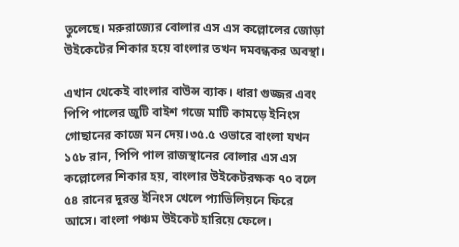তুলেছে। মরুরাজ্যের বোলার এস এস কল্লোলের জোড়া উইকেটের শিকার হয়ে বাংলার তখন দমবন্ধকর অবস্থা।

এখান থেকেই বাংলার বাউন্স ব্যাক। ধারা গুজ্জর এবং পিপি পালের জুটি বাইশ গজে মাটি কামড়ে ইনিংস গোছানের কাজে মন দেয়।৩৫.৫ ওভারে বাংলা যখন ১৫৮ রান, পিপি পাল রাজস্থানের বোলার এস এস কল্লোলের শিকার হয়, বাংলার উইকেটরক্ষক ৭০ বলে ৫৪ রানের দুরন্ত ইনিংস খেলে প্যাভিলিয়নে ফিরে আসে। বাংলা পঞ্চম উইকেট হারিয়ে ফেলে।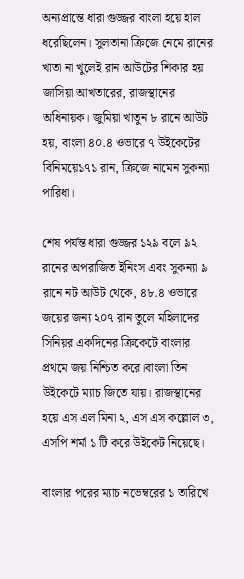অন্যপ্রান্তে ধারা গুজ্জর বাংলা হয়ে হাল ধরেছিলেন। সুলতানা ক্রিজে নেমে রানের খাতা না খুলেই রান আউটের শিকার হয় জাসিয়া আখতারের, রাজস্থানের অধিনায়ক। জুমিয়া খাতুন ৮ রানে আউট হয়, বাংলা ৪০.৪ ওভারে ৭ উইকেটের বিনিময়ে১৭১ রান, ক্রিজে নামেন সুকন্যা পারিধা।

শেষ পর্যন্ত ধারা গুজ্জর ১২৯ বলে ৯২ রানের অপরাজিত ইনিংস এবং সুকন্যা ৯ রানে নট আউট থেকে, ৪৮.৪ ওভারে জয়ের জন্য ২০৭ রান তুলে মহিলাদের সিনিয়র একদিনের ক্রিকেটে বাংলার প্রথমে জয় নিশ্চিত করে।বাংলা তিন উইকেটে ম্যাচ জিতে যায়। রাজস্থানের হয়ে এস এল মিনা ২, এস এস কল্লোল ৩, এসপি শর্মা ১ টি করে উইকেট নিয়েছে।

বাংলার পরের ম্যাচ নভেম্বরের ১ তারিখে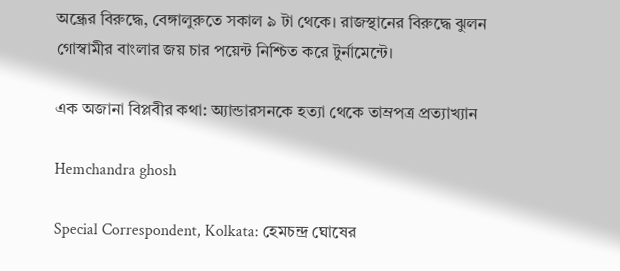অন্ধ্রের বিরুদ্ধে, বেঙ্গালুরুতে সকাল ৯ টা থেকে। রাজস্থানের বিরুদ্ধে ঝুলন গোস্বামীর বাংলার জয় চার পয়েন্ট নিশ্চিত করে টুর্নামেন্টে।

এক অজানা বিপ্লবীর কথা: অ্যান্ডারসনকে হত্যা থেকে তাম্রপত্র প্রত্যাখ্যান

Hemchandra ghosh

Special Correspondent, Kolkata: হেমচন্দ্র ঘোষের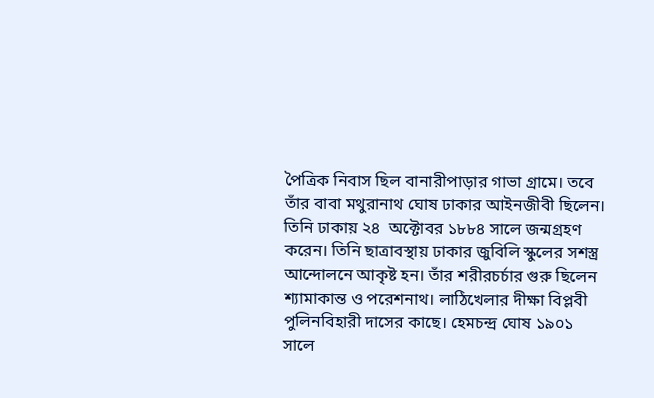পৈত্রিক নিবাস ছিল বানারীপাড়ার গাভা গ্রামে। তবে তাঁর বাবা মথুরানাথ ঘোষ ঢাকার আইনজীবী ছিলেন। তিনি ঢাকায় ২৪  অক্টোবর ১৮৮৪ সালে জন্মগ্রহণ করেন। তিনি ছাত্রাবস্থায় ঢাকার জুবিলি স্কুলের সশস্ত্র আন্দোলনে আকৃষ্ট হন। তাঁর শরীরচর্চার গুরু ছিলেন শ্যামাকান্ত ও পরেশনাথ। লাঠিখেলার দীক্ষা বিপ্লবী পুলিনবিহারী দাসের কাছে। হেমচন্দ্র ঘোষ ১৯০১ সালে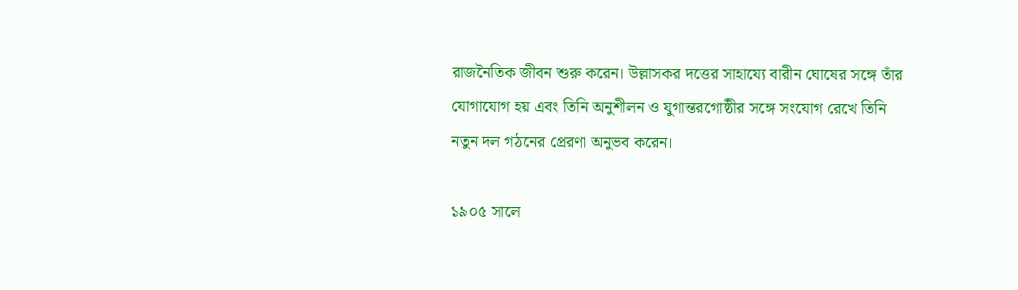রাজনৈতিক জীবন শুরু করেন। উল্লাসকর দত্তের সাহায্যে বারীন ঘোষের সঙ্গে তাঁর যোগাযোগ হয় এবং তিনি অনুশীলন ও যুগান্তরগোষ্ঠীর সঙ্গে সংযোগ রেখে তিনি নতুন দল গঠনের প্রেরণা অনুভব করেন।

১৯০৫ সালে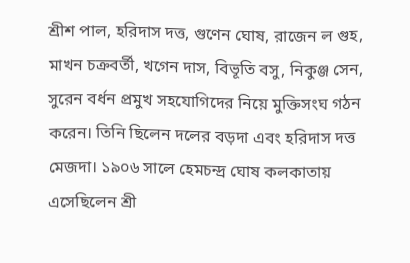শ্রীশ পাল, হরিদাস দত্ত, গুণেন ঘোষ, রাজেন ল গুহ, মাখন চক্রবর্তী, খগেন দাস, বিভূতি বসু, নিকুঞ্জ সেন, সুরেন বর্ধন প্রমুখ সহযোগিদের নিয়ে মুক্তিসংঘ গঠন করেন। তিনি ছিলেন দলের বড়দা এবং হরিদাস দত্ত মেজদা। ১৯০৬ সালে হেমচন্দ্র ঘোষ কলকাতায় এসেছিলেন শ্রী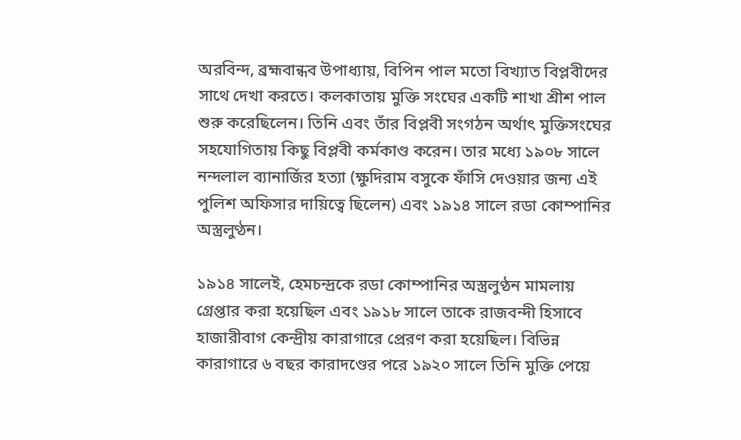অরবিন্দ, ব্রহ্মবান্ধব উপাধ্যায়, বিপিন পাল মতো বিখ্যাত বিপ্লবীদের সাথে দেখা করতে। কলকাতায় মুক্তি সংঘের একটি শাখা শ্রীশ পাল শুরু করেছিলেন। তিনি এবং তাঁর বিপ্লবী সংগঠন অর্থাৎ মুক্তিসংঘের সহযোগিতায় কিছু বিপ্লবী কর্মকাণ্ড করেন। তার মধ্যে ১৯০৮ সালে নন্দলাল ব্যানার্জির হত্যা (ক্ষুদিরাম বসুকে ফাঁসি দেওয়ার জন্য এই পুলিশ অফিসার দায়িত্বে ছিলেন) এবং ১৯১৪ সালে রডা কোম্পানির অস্ত্রলুণ্ঠন।

১৯১৪ সালেই, হেমচন্দ্রকে রডা কোম্পানির অস্ত্রলুণ্ঠন মামলায় গ্রেপ্তার করা হয়েছিল এবং ১৯১৮ সালে তাকে রাজবন্দী হিসাবে হাজারীবাগ কেন্দ্রীয় কারাগারে প্রেরণ করা হয়েছিল। বিভিন্ন কারাগারে ৬ বছর কারাদণ্ডের পরে ১৯২০ সালে তিনি মুক্তি পেয়ে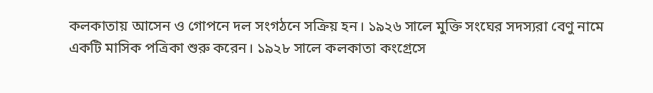কলকাতায় আসেন ও গোপনে দল সংগঠনে সক্রিয় হন। ১৯২৬ সালে মুক্তি সংঘের সদস্যরা বেণু নামে একটি মাসিক পত্রিকা শুরু করেন। ১৯২৮ সালে কলকাতা কংগ্রেসে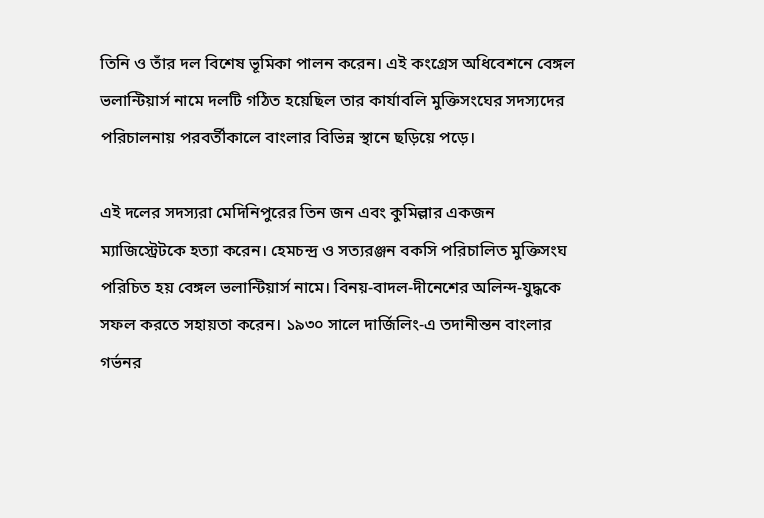তিনি ও তাঁর দল বিশেষ ভূমিকা পালন করেন। এই কংগ্রেস অধিবেশনে বেঙ্গল ভলান্টিয়ার্স নামে দলটি গঠিত হয়েছিল তার কার্যাবলি মুক্তিসংঘের সদস্যদের পরিচালনায় পরবর্তীকালে বাংলার বিভিন্ন স্থানে ছড়িয়ে পড়ে।

এই দলের সদস্যরা মেদিনিপুরের তিন জন এবং কুমিল্লার একজন ম্যাজিস্ট্রেটকে হত্যা করেন। হেমচন্দ্র ও সত্যরঞ্জন বকসি পরিচালিত মুক্তিসংঘ পরিচিত হয় বেঙ্গল ভলান্টিয়ার্স নামে। বিনয়-বাদল-দীনেশের অলিন্দ-যুদ্ধকে সফল করতে সহায়তা করেন। ১৯৩০ সালে দার্জিলিং-এ তদানীন্তন বাংলার গর্ভনর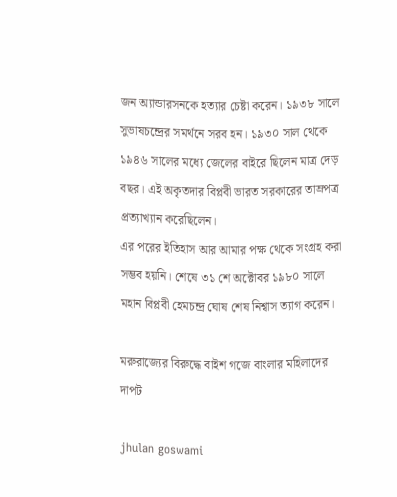জন অ্যান্ডারসনকে হত্যার চেষ্টা করেন। ১৯৩৮ সালে সুভাষচন্দ্রের সমর্থনে সরব হন। ১৯৩০ সাল থেকে ১৯৪৬ সালের মধ্যে জেলের বাইরে ছিলেন মাত্র দেড় বছর। এই অকৃতদার বিপ্লবী ভারত সরকারের তাম্রপত্র প্রত্যাখ্যান করেছিলেন।
এর পরের ইতিহাস আর আমার পক্ষ থেকে সংগ্রহ করা সম্ভব হয়নি। শেষে ৩১ শে অক্টোবর ১৯৮০ সালে মহান বিপ্লবী হেমচন্দ্র ঘোষ শেষ নিশ্বাস ত্যাগ করেন।

মরুরাজ্যের বিরুদ্ধে বাইশ গজে বাংলার মহিলাদের দাপট

jhulan goswami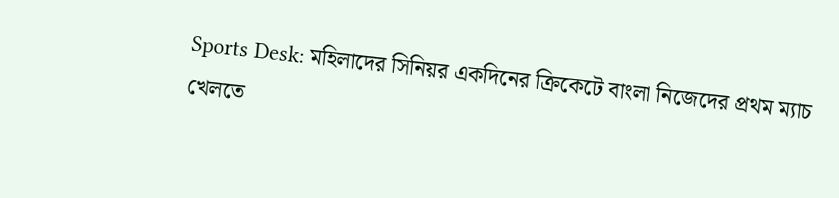Sports Desk: মহিলাদের সিনিয়র একদিনের ক্রিকেটে বাংলা নিজেদের প্রথম ম্যাচ খেলতে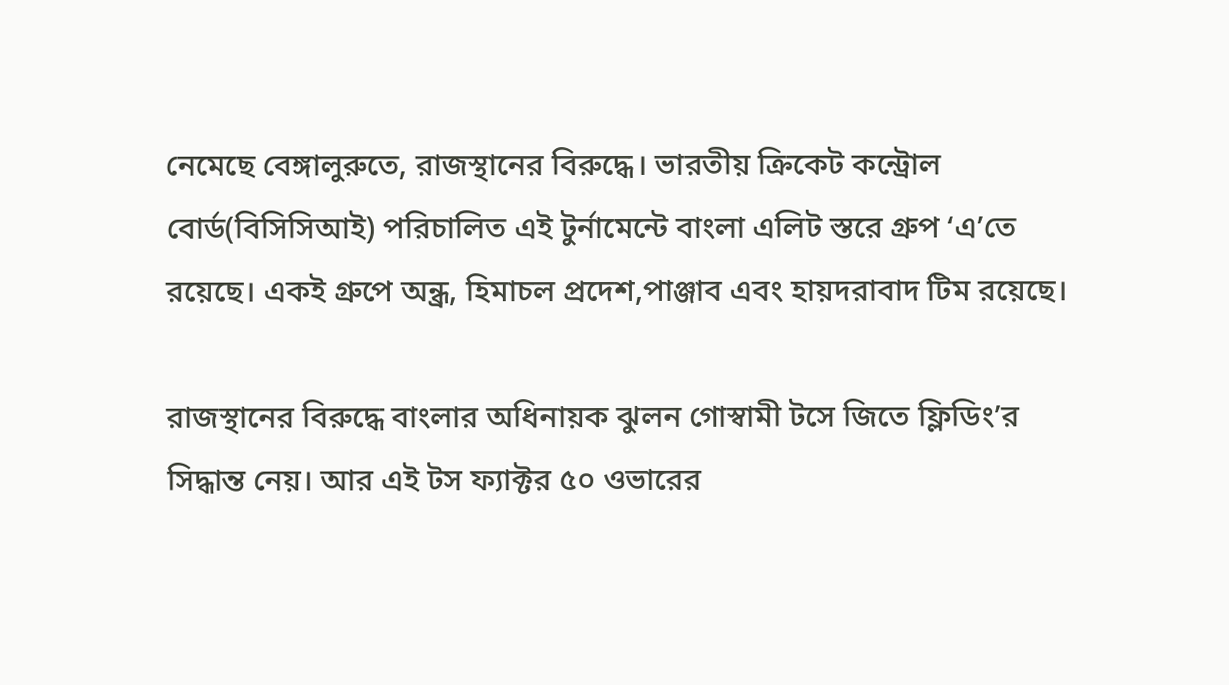নেমেছে বেঙ্গালুরুতে, রাজস্থানের বিরুদ্ধে। ভারতীয় ক্রিকেট কন্ট্রোল বোর্ড(বিসিসিআই) পরিচালিত এই টুর্নামেন্টে বাংলা এলিট স্তরে গ্রুপ ‘এ’তে রয়েছে। একই গ্রুপে অন্ধ্র, হিমাচল প্রদেশ,পাঞ্জাব এবং হায়দরাবাদ টিম রয়েছে।

রাজস্থানের বিরুদ্ধে বাংলার অধিনায়ক ঝুলন গোস্বামী টসে জিতে ফ্লিডিং’র সিদ্ধান্ত নেয়। আর এই টস ফ্যাক্টর ৫০ ওভারের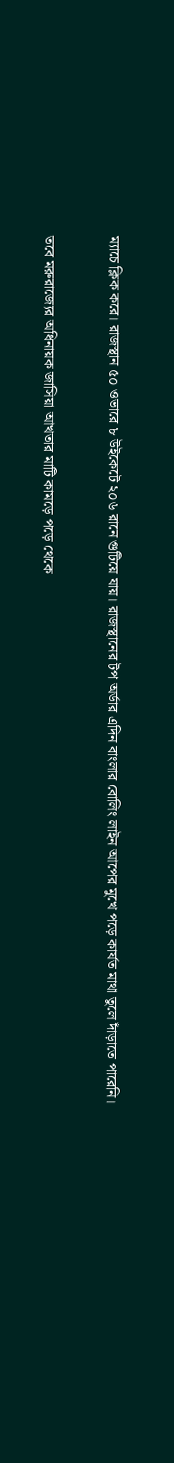ম্যাচে ক্লিক করে। রাজস্থান ৫০ ওভারে ৮ উইকেটে ২০৬ রানে গুটিয়ে যায়। রাজস্থানের টপ অর্ডার এদিন বাংলার বোলিং লাইন আপের মুখে পড়ে কার্যত মাথা তুলে দাঁড়াতে পারেনি।

তবে মরুরাজ্যের অধিনায়ক জাসিয়া আখতার মাটি কামড়ে পড়ে থেকে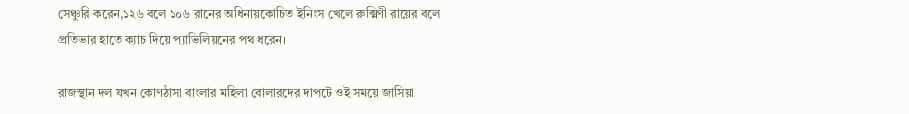সেঞ্চুরি করেন,১২৬ বলে ১০৬ রানের অধিনায়কোচিত ইনিংস খেলে রুক্মিণী রায়ের বলে প্রতিভার হাতে ক্যাচ দিয়ে প্যাভিলিয়নের পথ ধরেন।

রাজস্থান দল যখন কোণঠাসা বাংলার মহিলা বোলারদের দাপটে ওই সময়ে জাসিয়া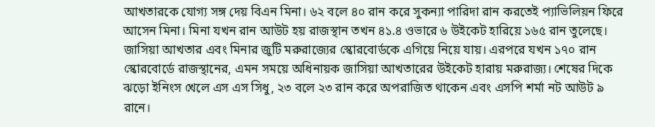আখতারকে যোগ্য সঙ্গ দেয় বিএন মিনা। ৬২ বলে ৪০ রান করে সুকন্যা পারিদা রান করতেই প্যাভিলিয়ন ফিরে আসেন মিনা। মিনা যখন রান আউট হয় রাজস্থান তখন ৪১.৪ ওভারে ৬ উইকেট হারিয়ে ১৬৫ রান তুলেছে। জাসিয়া আখতার এবং মিনার জুটি মরুরাজ্যের স্কোরবোর্ডকে এগিয়ে নিয়ে যায়। এরপরে যখন ১৭০ রান স্কোরবোর্ডে রাজস্থানের, এমন সময়ে অধিনায়ক জাসিয়া আখতারের উইকেট হারায় মরুরাজ্য। শেষের দিকে ঝড়ো ইনিংস খেলে এস এস সিধু, ২৩ বলে ২৩ রান করে অপরাজিত থাকেন এবং এসপি শর্মা নট আউট ৯ রানে।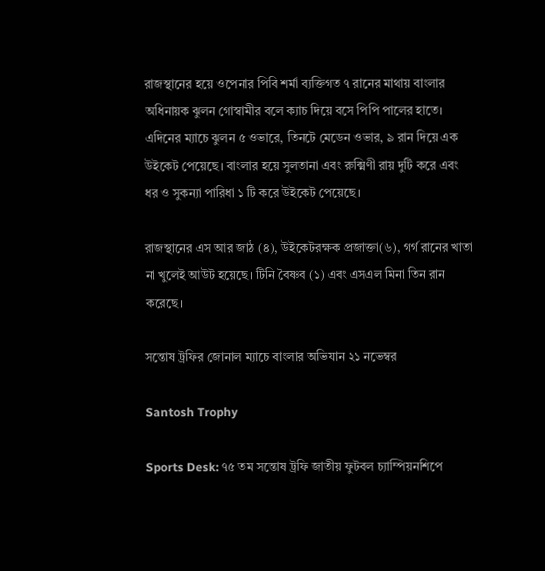রাজস্থানের হয়ে ওপেনার পিবি শর্মা ব্যক্তিগত ৭ রানের মাথায় বাংলার অধিনায়ক ঝুলন গোস্বামীর বলে ক্যাচ দিয়ে বসে পিপি পালের হাতে। এদিনের ম্যাচে ঝুলন ৫ ওভারে, তিনটে মেডেন ওভার, ৯ রান দিয়ে এক উইকেট পেয়েছে। বাংলার হয়ে সুলতানা এবং রুক্মিণী রায় দুটি করে এবং ধর ও সুকন্যা পারিধা ১ টি করে উইকেট পেয়েছে।

রাজস্থানের এস আর জাঠ (৪), উইকেটরক্ষক প্রজাক্তা(৬), গর্গ রানের খাতা না খুলেই আউট হয়েছে। টিনি বৈষ্ণব (১) এবং এসএল মিনা তিন রান করেছে।

সন্তোষ ট্রফির জোনাল ম্যাচে বাংলার অভিযান ২১ নভেম্বর

Santosh Trophy

Sports Desk: ৭৫ তম সন্তোষ ট্রফি জাতীয় ফুটবল চ্যাম্পিয়নশিপে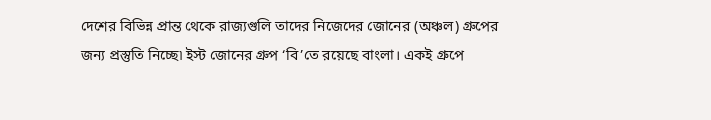দেশের বিভিন্ন প্রান্ত থেকে রাজ্যগুলি তাদের নিজেদের জোনের (অঞ্চল) গ্রুপের জন্য প্রস্তুতি নিচ্ছে৷ ইস্ট জোনের গ্রুপ ‘বি’তে রয়েছে বাংলা। একই গ্রুপে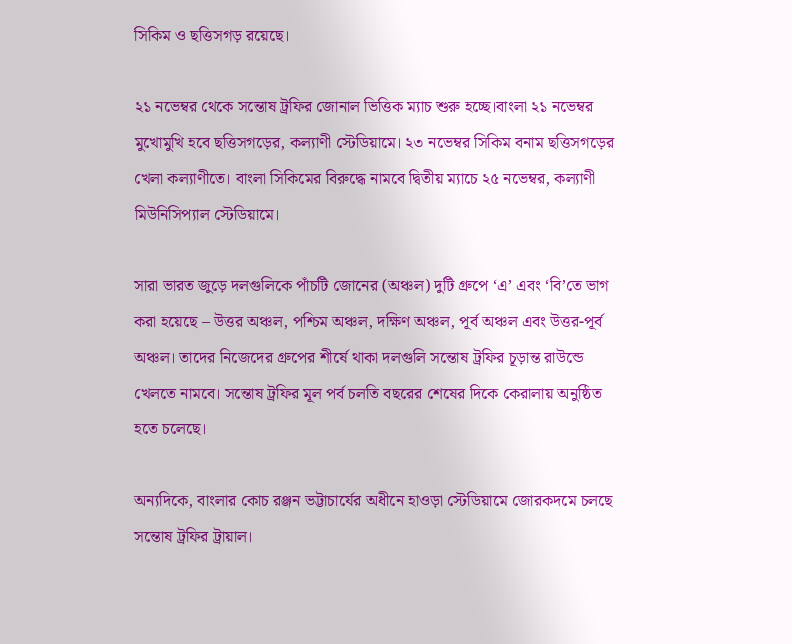সিকিম ও ছত্তিসগড় রয়েছে।

২১ নভেম্বর থেকে সন্তোষ ট্রফির জোনাল ভিত্তিক ম্যাচ শুরু হচ্ছে।বাংলা ২১ নভেম্বর মুখোমুখি হবে ছত্তিসগড়ের, কল্যাণী স্টেডিয়ামে। ২৩ নভেম্বর সিকিম বনাম ছত্তিসগড়ের খেলা কল্যাণীতে। বাংলা সিকিমের বিরুদ্ধে নামবে দ্বিতীয় ম্যাচে ২৫ নভেম্বর, কল্যাণী মিউনিসিপ্যাল স্টেডিয়ামে।

সারা ভারত জুড়ে দলগুলিকে পাঁচটি জোনের (অঞ্চল) দুটি গ্রুপে ‘এ’ এবং ‘বি’তে ভাগ করা হয়েছে – উত্তর অঞ্চল, পশ্চিম অঞ্চল, দক্ষিণ অঞ্চল, পূর্ব অঞ্চল এবং উত্তর-পূর্ব অঞ্চল। তাদের নিজেদের গ্রুপের শীর্ষে থাকা দলগুলি সন্তোষ ট্রফির চূড়ান্ত রাউন্ডে খেলতে নামবে। সন্তোষ ট্রফির মূল পর্ব চলতি বছরের শেষের দিকে কেরালায় অনুষ্ঠিত হতে চলেছে।

অন্যদিকে, বাংলার কোচ রঞ্জন ভট্টাচার্যের অধীনে হাওড়া স্টেডিয়ামে জোরকদমে চলছে সন্তোষ ট্রফির ট্রায়াল।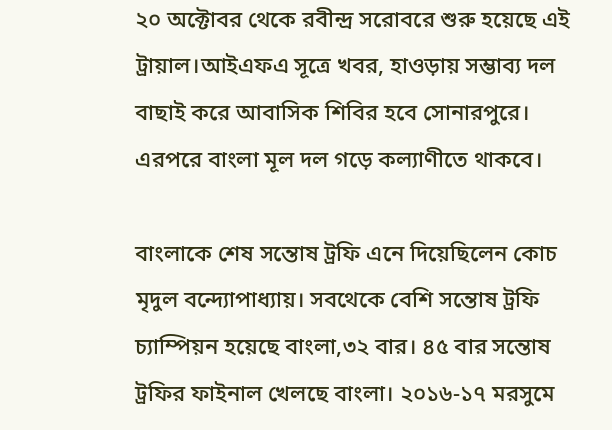২০ অক্টোবর থেকে রবীন্দ্র সরোবরে শুরু হয়েছে এই ট্রায়াল।আইএফএ সূত্রে খবর, হাওড়ায় সম্ভাব‍্য দল বাছাই করে আবাসিক শিবির হবে সোনারপুরে। এরপরে বাংলা মূল দল গড়ে কল‍্যাণীতে থাকবে।

বাংলাকে শেষ সন্তোষ ট্রফি এনে দিয়েছিলেন কোচ মৃদুল বন্দ্যোপাধ্যায়। সবথেকে বেশি সন্তোষ ট্রফি চ্যাম্পিয়ন হয়েছে বাংলা,৩২ বার। ৪৫ বার সন্তোষ ট্রফির ফাইনাল খেলছে বাংলা। ২০১৬-১৭ মরসুমে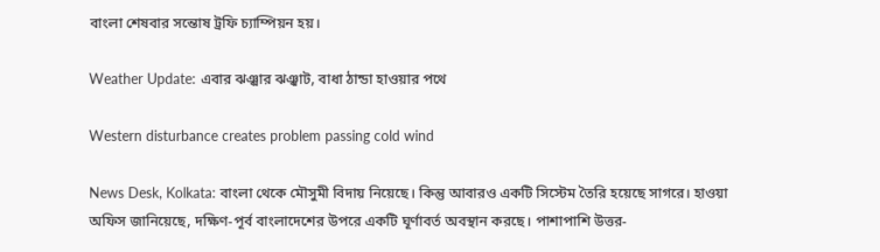বাংলা শেষবার সন্তোষ ট্রফি চ্যাম্পিয়ন হয়।

Weather Update: এবার ঝঞ্ঝার ঝঞ্ঝাট, বাধা ঠান্ডা হাওয়ার পথে

Western disturbance creates problem passing cold wind

News Desk, Kolkata: বাংলা থেকে মৌসুমী বিদায় নিয়েছে। কিন্তু আবারও একটি সিস্টেম তৈরি হয়েছে সাগরে। হাওয়া অফিস জানিয়েছে, দক্ষিণ-পূর্ব বাংলাদেশের উপরে একটি ঘূর্ণাবর্ত অবস্থান করছে। পাশাপাশি উত্তর-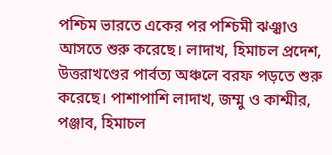পশ্চিম ভারতে একের পর পশ্চিমী ঝঞ্ঝাও আসতে শুরু করেছে। লাদাখ, হিমাচল প্রদেশ, উত্তরাখণ্ডের পার্বত্য অঞ্চলে বরফ পড়তে শুরু করেছে। পাশাপাশি লাদাখ, জম্মু ও কাশ্মীর, পঞ্জাব, হিমাচল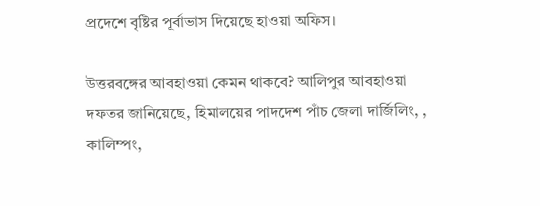প্রদেশে বৃষ্টির পূর্বাভাস দিয়েছে হাওয়া অফিস।

উত্তরবঙ্গের আবহাওয়া কেমন থাকবে? আলিপুর আবহাওয়া দফতর জানিয়েছে, হিমালয়ের পাদদেশ পাঁচ জেলা দার্জিলিং, , কালিম্পং,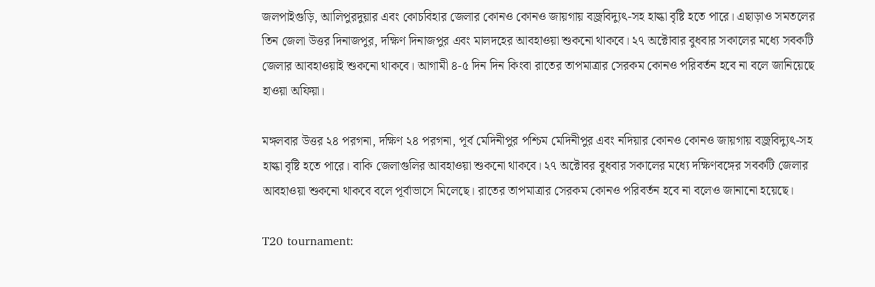জলপাইগুড়ি, আলিপুরদুয়ার এবং কোচবিহার জেলার কোনও কোনও জায়গায় বজ্রবিদ্যুৎ-সহ হাল্কা বৃষ্টি হতে পারে। এছাড়াও সমতলের তিন জেলা উত্তর দিনাজপুর, দক্ষিণ দিনাজপুর এবং মালদহের আবহাওয়া শুকনো থাকবে। ২৭ অক্টোবার বুধবার সকালের মধ্যে সবকটি জেলার আবহাওয়াই শুকনো থাকবে। আগামী ৪-৫ দিন দিন কিংবা রাতের তাপমাত্রার সেরকম কোনও পরিবর্তন হবে না বলে জানিয়েছে হাওয়া অফিয়া।

মঙ্গলবার উত্তর ২৪ পরগনা, দক্ষিণ ২৪ পরগনা, পূর্ব মেদিনীপুর পশ্চিম মেদিনীপুর এবং নদিয়ার কোনও কোনও জায়গায় বজ্রবিদ্যুৎ-সহ হাল্কা বৃষ্টি হতে পারে। বাকি জেলাগুলির আবহাওয়া শুকনো থাকবে। ২৭ অক্টোবর বুধবার সকালের মধ্যে দক্ষিণবঙ্গের সবকটি জেলার আবহাওয়া শুকনো থাকবে বলে পূর্বাভাসে মিলেছে। রাতের তাপমাত্রার সেরকম কোনও পরিবর্তন হবে না বলেও জানানো হয়েছে।

T20 tournament: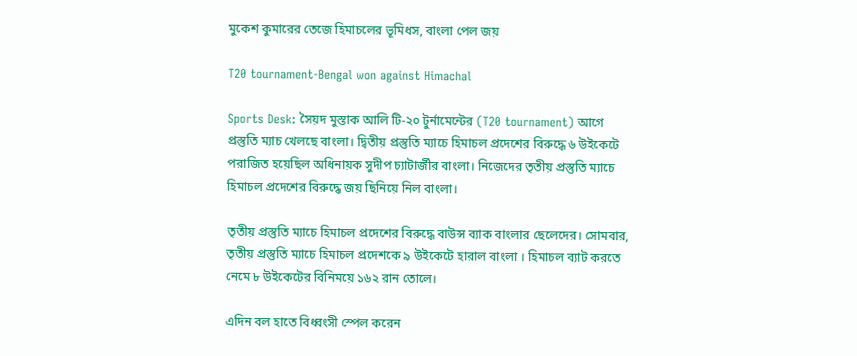মুকেশ কুমারের তেজে হিমাচলের ভূমিধস, বাংলা পেল জয়

T20 tournament-Bengal won against Himachal

Sports Desk: সৈয়দ মুস্তাক আলি টি-২০ টুর্নামেন্টের (T20 tournament) আগে প্রস্তুতি ম্যাচ খেলছে বাংলা। দ্বিতীয় প্রস্তুতি ম্যাচে হিমাচল প্রদেশের বিরুদ্ধে ৬ উইকেটে পরাজিত হয়েছিল অধিনায়ক সুদীপ চ্যাটার্জীর বাংলা। নিজেদের তৃতীয় প্রস্তুতি ম্যাচে হিমাচল প্রদেশের বিরুদ্ধে জয় ছিনিয়ে নিল বাংলা।

তৃতীয় প্রস্তুতি ম্যাচে হিমাচল প্রদেশের বিরুদ্ধে বাউন্স ব্যাক বাংলার ছেলেদের। সোমবার, তৃতীয় প্রস্তুতি ম্যাচে হিমাচল প্রদেশকে ৯ উইকেটে হারাল বাংলা । হিমাচল ব্যাট করতে নেমে ৮ উইকেটের বিনিময়ে ১৬২ রান তোলে।

এদিন বল হাতে বিধ্বংসী স্পেল করেন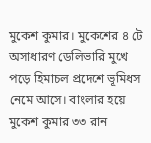মুকেশ কুমার। মুকেশের ৪ টে অসাধারণ ডেলিভারি মুখে পড়ে হিমাচল প্রদেশে ভূমিধস নেমে আসে। বাংলার হয়ে মুকেশ কুমার ৩৩ রান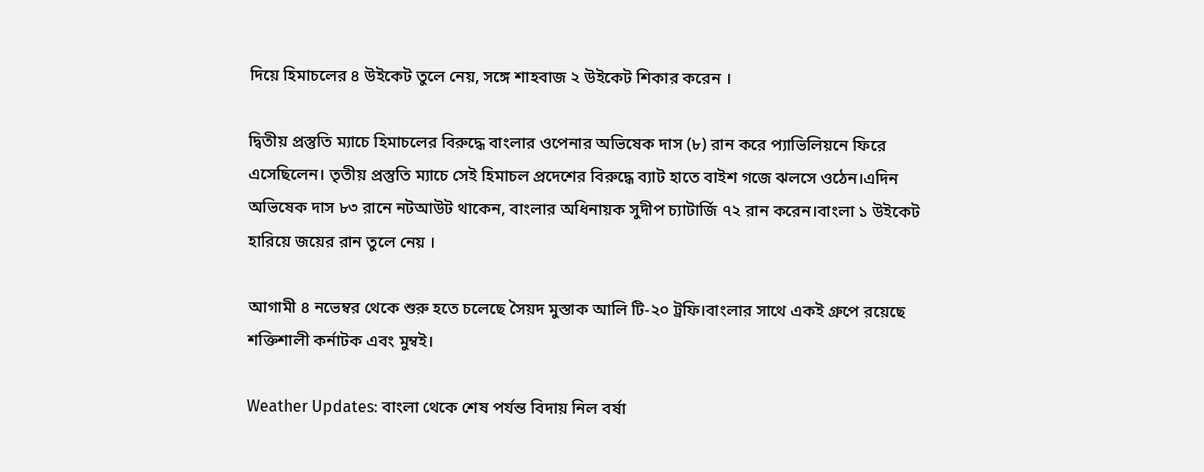দিয়ে হিমাচলের ৪ উইকেট তুলে নেয়, সঙ্গে শাহবাজ ২ উইকেট শিকার করেন ।

দ্বিতীয় প্রস্তুতি ম্যাচে হিমাচলের বিরুদ্ধে বাংলার ওপেনার অভিষেক দাস (৮) রান করে প্যাভিলিয়নে ফিরে এসেছিলেন। তৃতীয় প্রস্তুতি ম্যাচে সেই হিমাচল প্রদেশের বিরুদ্ধে ব্যাট হাতে বাইশ গজে ঝলসে ওঠেন।এদিন অভিষেক দাস ৮৩ রানে নটআউট থাকেন, বাংলার অধিনায়ক সুদীপ চ্যাটার্জি ৭২ রান করেন।বাংলা ১ উইকেট হারিয়ে জয়ের রান তুলে নেয় ।

আগামী ৪ নভেম্বর থেকে শুরু হতে চলেছে সৈয়দ মুস্তাক আলি টি-২০ ট্রফি।বাংলার সাথে একই গ্রুপে রয়েছে শক্তিশালী কর্নাটক এবং মুম্বই।

Weather Updates: বাংলা থেকে শেষ পর্যন্ত বিদায় নিল বর্ষা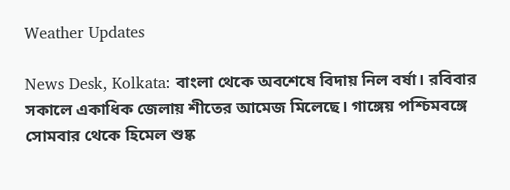Weather Updates

News Desk, Kolkata: বাংলা থেকে অবশেষে বিদায় নিল বর্ষা। রবিবার সকালে একাধিক জেলায় শীতের আমেজ মিলেছে। গাঙ্গেয় পশ্চিমবঙ্গে সোমবার থেকে হিমেল শুষ্ক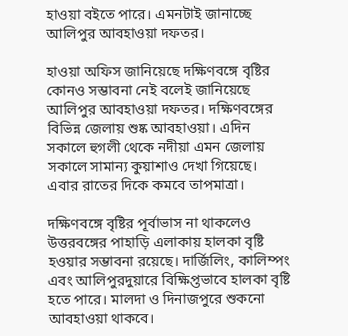হাওয়া বইতে পারে। এমনটাই জানাচ্ছে আলিপুর আবহাওয়া দফতর।

হাওয়া অফিস জানিয়েছে দক্ষিণবঙ্গে বৃষ্টির কোনও সম্ভাবনা নেই বলেই জানিয়েছে আলিপুর আবহাওয়া দফতর। দক্ষিণবঙ্গের বিভিন্ন জেলায় শুষ্ক আবহাওয়া। এদিন সকালে হুগলী থেকে নদীয়া এমন জেলায় সকালে সামান্য কুয়াশাও দেখা গিয়েছে। এবার রাতের দিকে কমবে তাপমাত্রা।

দক্ষিণবঙ্গে বৃষ্টির পূর্বাভাস না থাকলেও উত্তরবঙ্গের পাহাড়ি এলাকায় হালকা বৃষ্টি হওয়ার সম্ভাবনা রয়েছে। দার্জিলিং, কালিম্পং এবং আলিপুরদুয়ারে বিক্ষিপ্তভাবে হালকা বৃষ্টি হতে পারে। মালদা ও দিনাজপুরে শুকনো আবহাওয়া থাকবে।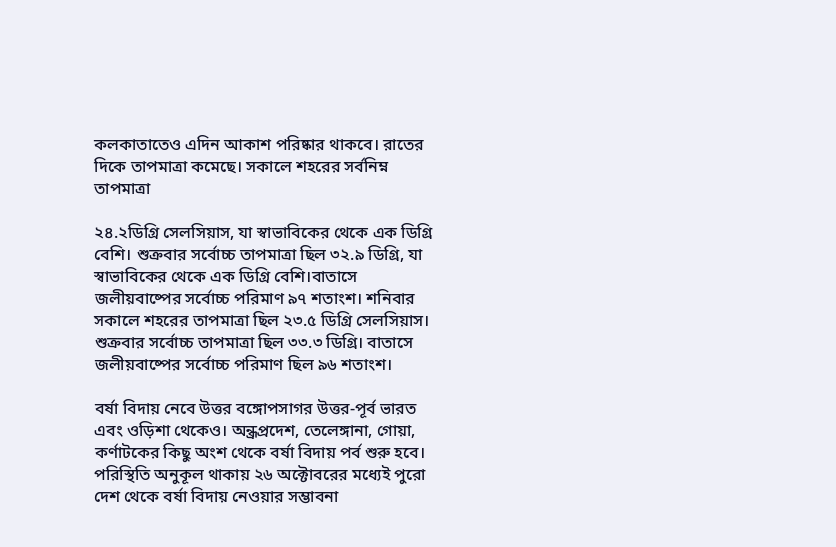কলকাতাতেও এদিন আকাশ পরিষ্কার থাকবে। রাতের দিকে তাপমাত্রা কমেছে। সকালে শহরের সর্বনিম্ন তাপমাত্রা

২৪.২ডিগ্রি সেলসিয়াস, যা স্বাভাবিকের থেকে এক ডিগ্রি বেশি। শুক্রবার সর্বোচ্চ তাপমাত্রা ছিল ৩২.৯ ডিগ্রি, যা স্বাভাবিকের থেকে এক ডিগ্রি বেশি।বাতাসে জলীয়বাষ্পের সর্বোচ্চ পরিমাণ ৯৭ শতাংশ। শনিবার সকালে শহরের তাপমাত্রা ছিল ২৩.৫ ডিগ্রি সেলসিয়াস। শুক্রবার সর্বোচ্চ তাপমাত্রা ছিল ৩৩.৩ ডিগ্রি। বাতাসে জলীয়বাষ্পের সর্বোচ্চ পরিমাণ ছিল ৯৬ শতাংশ।

বর্ষা বিদায় নেবে উত্তর বঙ্গোপসাগর উত্তর-পূর্ব ভারত এবং ওড়িশা থেকেও। অন্ধ্রপ্রদেশ, তেলেঙ্গানা, গোয়া, কর্ণাটকের কিছু অংশ থেকে বর্ষা বিদায় পর্ব শুরু হবে। পরিস্থিতি অনুকূল থাকায় ২৬ অক্টোবরের মধ্যেই পুরো দেশ থেকে বর্ষা বিদায় নেওয়ার সম্ভাবনা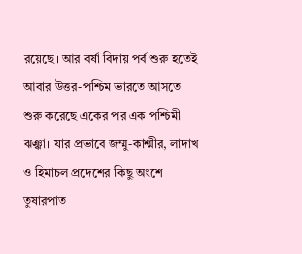রয়েছে। আর বর্ষা বিদায় পর্ব শুরু হতেই আবার উত্তর-পশ্চিম ভারতে আসতে শুরু করেছে একের পর এক পশ্চিমী ঝঞ্ঝা। যার প্রভাবে জম্মু-কাশ্মীর, লাদাখ ও হিমাচল প্রদেশের কিছু অংশে তুষারপাত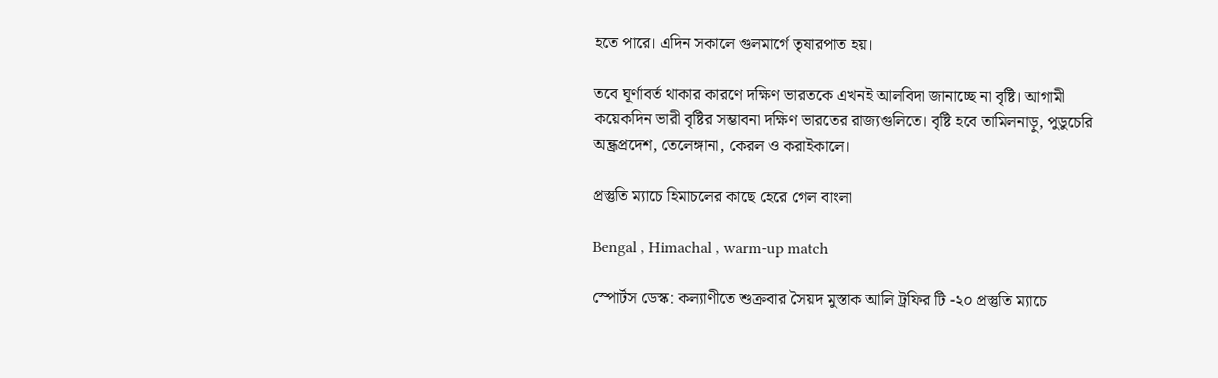হতে পারে। এদিন সকালে গুলমার্গে তৃষারপাত হয়।

তবে ঘূর্ণাবর্ত থাকার কারণে দক্ষিণ ভারতকে এখনই আলবিদা জানাচ্ছে না বৃষ্টি। আগামী কয়েকদিন ভারী বৃষ্টির সম্ভাবনা দক্ষিণ ভারতের রাজ্যগুলিতে। বৃষ্টি হবে তামিলনাড়ু, পুডুচেরি অন্ধ্রপ্রদেশ, তেলেঙ্গানা, কেরল ও করাইকালে।

প্রস্তুতি ম্যাচে হিমাচলের কাছে হেরে গেল বাংলা

Bengal , Himachal , warm-up match

স্পোর্টস ডেস্ক: কল্যাণীতে শুক্রবার সৈয়দ মুস্তাক আলি ট্রফির টি -২০ প্রস্তুতি ম্যাচে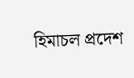হিমাচল প্রদেশ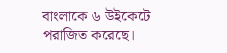বাংলাকে ৬ উইকেটে পরাজিত করেছে।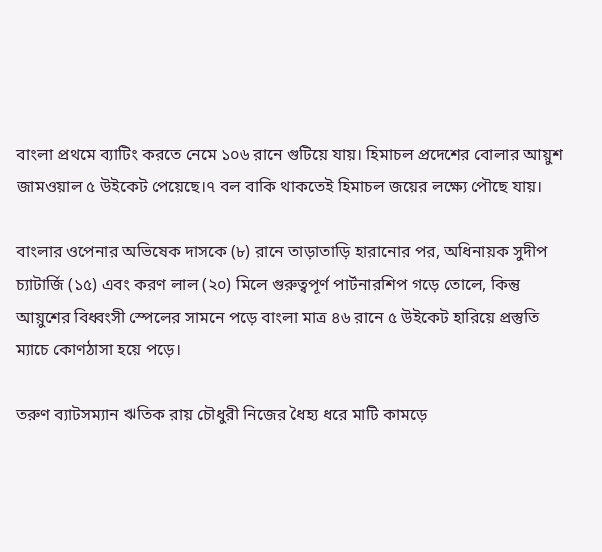বাংলা প্রথমে ব্যাটিং করতে নেমে ১০৬ রানে গুটিয়ে যায়। হিমাচল প্রদেশের বোলার আয়ুশ জামওয়াল ৫ উইকেট পেয়েছে।৭ বল বাকি থাকতেই হিমাচল জয়ের লক্ষ্যে পৌছে যায়।

বাংলার ওপেনার অভিষেক দাসকে (৮) রানে তাড়াতাড়ি হারানোর পর, অধিনায়ক সুদীপ চ্যাটার্জি (১৫) এবং করণ লাল (২০) মিলে গুরুত্বপূর্ণ পার্টনারশিপ গড়ে তোলে, কিন্তু আয়ুশের বিধ্বংসী স্পেলের সামনে পড়ে বাংলা মাত্র ৪৬ রানে ৫ উইকেট হারিয়ে প্রস্তুতি ম্যাচে কোণঠাসা হয়ে পড়ে।

তরুণ ব্যাটসম্যান ঋতিক রায় চৌধুরী নিজের ধৈহ্য ধরে মাটি কামড়ে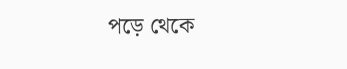পড়ে থেকে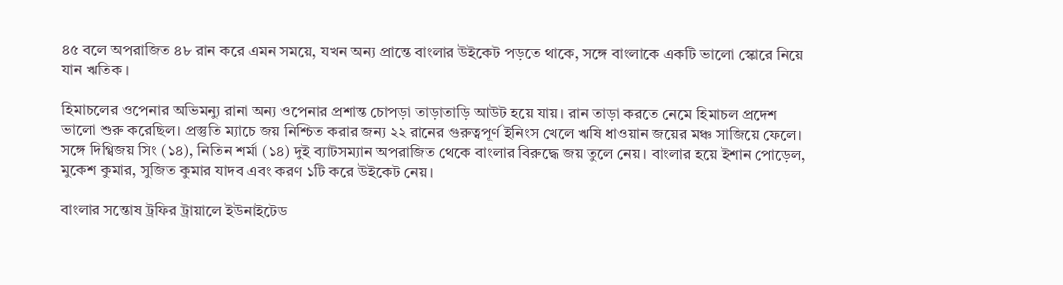৪৫ বলে অপরাজিত ৪৮ রান করে এমন সময়ে, যখন অন্য প্রান্তে বাংলার উইকেট পড়তে থাকে, সঙ্গে বাংলাকে একটি ভালো স্কোরে নিয়ে যান ঋতিক ।

হিমাচলের ওপেনার অভিমন্যু রানা অন্য ওপেনার প্রশান্ত চোপড়া তাড়াতাড়ি আউট হয়ে যায়। রান তাড়া করতে নেমে হিমাচল প্রদেশ ভালো শুরু করেছিল। প্রস্তুতি ম্যাচে জয় নিশ্চিত করার জন্য ২২ রানের গুরুত্বপূর্ণ ইনিংস খেলে ঋষি ধাওয়ান জয়ের মঞ্চ সাজিয়ে ফেলে। সঙ্গে দিগ্বিজয় সিং (১৪), নিতিন শর্মা (১৪) দুই ব্যাটসম্যান অপরাজিত থেকে বাংলার বিরুদ্ধে জয় তুলে নেয়। বাংলার হয়ে ইশান পোড়েল, মুকেশ কুমার, সুজিত কুমার যাদব এবং করণ ১টি করে উইকেট নেয়।

বাংলার সন্তোষ ট্রফির ট্রায়ালে ইউনাইটেড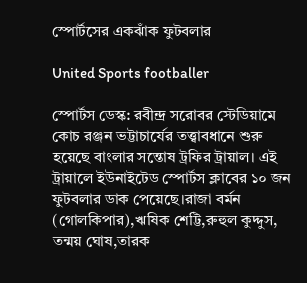স্পোর্টসের একঝাঁক ফুটবলার

United Sports footballer

স্পোর্টস ডেস্ক: রবীন্দ্র সরোবর স্টেডিয়ামে কোচ রঞ্জন ভট্টাচার্যের তত্ত্বাবধানে শুরু হয়েছে বাংলার সন্তোষ ট্রফির ট্রায়াল। এই ট্রায়ালে ইউনাইটেড স্পোর্টস ক্লাবের ১০ জন ফুটবলার ডাক পেয়েছে।রাজা বর্মন (গোলকিপার),ঋষিক শেট্টি,রুহুল কুদ্দুস, তন্ময় ঘোষ,তারক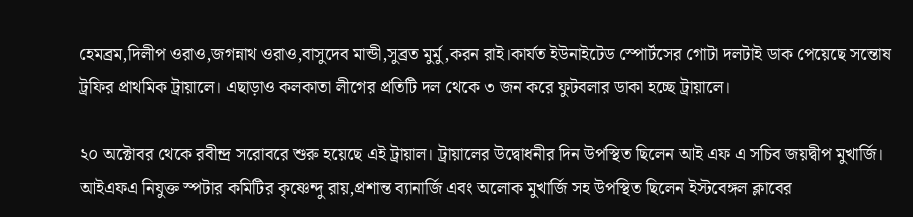হেমব্রম,দিলীপ ওরাও,জগন্নাথ ওরাও,বাসুদেব মান্ডী,সুব্রত মুর্মু,করন রাই।কার্যত ইউনাইটেড স্পোর্টসের গোটা দলটাই ডাক পেয়েছে সন্তোষ ট্রফির প্রাথমিক ট্রায়ালে। এছাড়াও কলকাতা লীগের প্রতিটি দল থেকে ৩ জন করে ফুটবলার ডাকা হচ্ছে ট্রায়ালে।

২০ অক্টোবর থেকে রবীন্দ্র সরোবরে শুরু হয়েছে এই ট্রায়াল। ট্রায়ালের উদ্বোধনীর দিন উপস্থিত ছিলেন আই এফ এ সচিব জয়দ্বীপ মুখার্জি। আইএফএ নিযুক্ত স্পটার কমিটির কৃষ্ণেন্দু রায়,প্রশান্ত ব্যানার্জি এবং অলোক মুখার্জি সহ উপস্থিত ছিলেন ইস্টবেঙ্গল ক্লাবের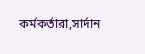কর্মকর্তারা,সার্দান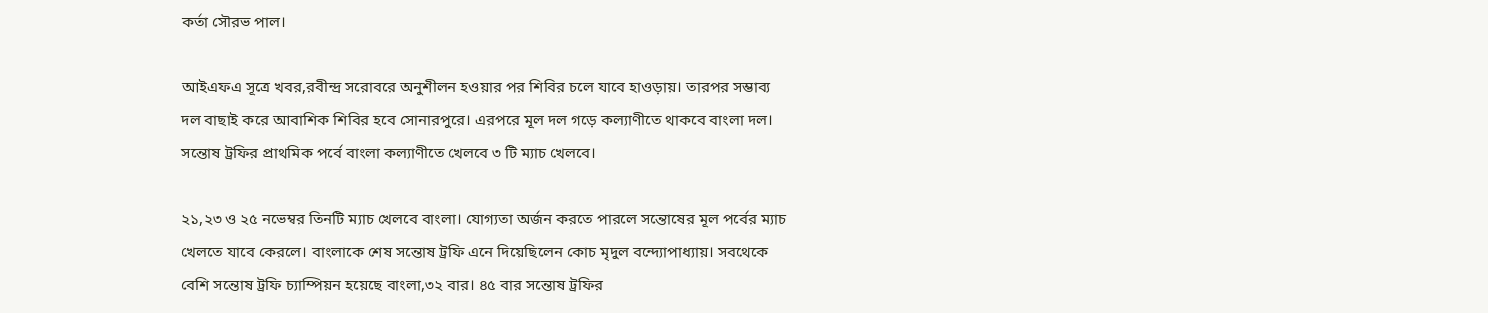কর্তা সৌরভ পাল।

আইএফএ সূত্রে খবর,রবীন্দ্র সরোবরে অনুশীলন হওয়ার পর শিবির চলে যাবে হাওড়ায়। তারপর সম্ভাব‍্য দল বাছাই করে আবাশিক শিবির হবে সোনারপুরে। এরপরে মূল দল গড়ে কল‍্যাণীতে থাকবে বাংলা দল। সন্তোষ ট্রফির প্রাথমিক পর্বে বাংলা কল‍্যাণীতে খেলবে ৩ টি ম‍্যাচ খেলবে।

২১,২৩ ও ২৫ নভেম্বর তিনটি ম‍্যাচ খেলবে বাংলা। যোগ্যতা অর্জন করতে পারলে সন্তোষের মূল পর্বের ম‍্যাচ খেলতে যাবে কেরলে। বাংলাকে শেষ সন্তোষ ট্রফি এনে দিয়েছিলেন কোচ মৃদুল বন্দ্যোপাধ্যায়। সবথেকে বেশি সন্তোষ ট্রফি চ্যাম্পিয়ন হয়েছে বাংলা,৩২ বার। ৪৫ বার সন্তোষ ট্রফির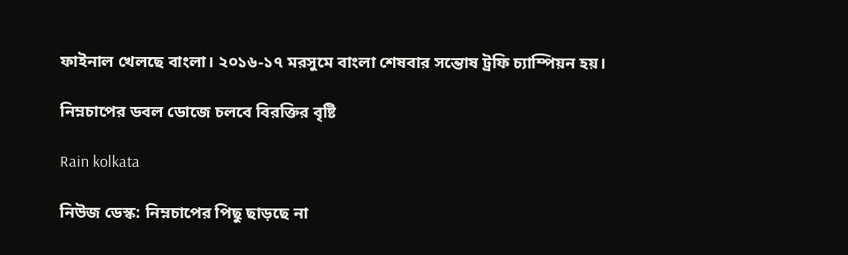ফাইনাল খেলছে বাংলা। ২০১৬-১৭ মরসুমে বাংলা শেষবার সন্তোষ ট্রফি চ্যাম্পিয়ন হয়।

নিম্নচাপের ডবল ডোজে চলবে বিরক্তির বৃষ্টি

Rain kolkata

নিউজ ডেস্ক: নিম্নচাপের পিছু ছাড়ছে না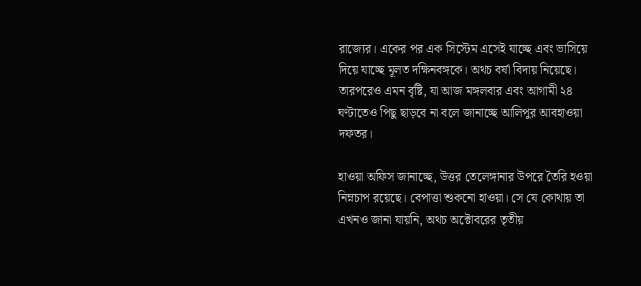রাজ্যের। একের পর এক সিস্টেম এসেই যাচ্ছে এবং ভাসিয়ে দিয়ে যাচ্ছে মূলত দক্ষিনবঙ্গকে। অথচ বর্ষা বিদায় নিয়েছে। তারপরেও এমন বৃষ্টি, যা আজ মঙ্গলবার এবং আগামী ২৪ ঘণ্টাতেও পিছু ছাড়বে না বলে জানাচ্ছে আলিপুর আবহাওয়া দফতর।

হাওয়া অফিস জানাচ্ছে, উত্তর তেলেঙ্গানার উপরে তৈরি হওয়া নিম্নচাপ রয়েছে। বেপাত্তা শুকনো হাওয়া। সে যে কোথায় তা এখনও জানা যায়নি, অথচ অক্টোবরের তৃতীয়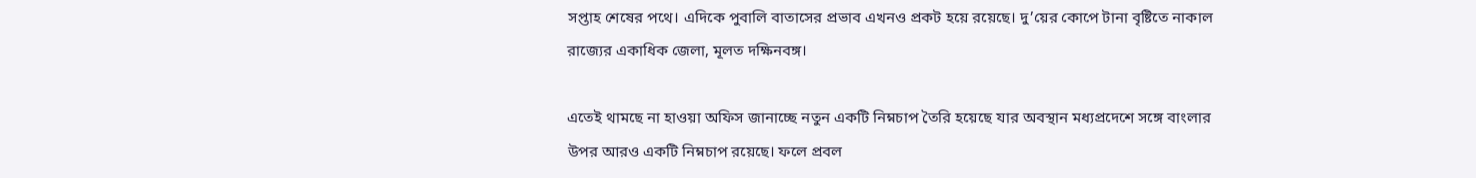সপ্তাহ শেষের পথে। এদিকে পুবালি বাতাসের প্রভাব এখনও প্রকট হয়ে রয়েছে। দু’য়ের কোপে টানা বৃষ্টিতে নাকাল রাজ্যের একাধিক জেলা, মূলত দক্ষিনবঙ্গ।

এতেই থামছে না হাওয়া অফিস জানাচ্ছে নতুন একটি নিম্নচাপ তৈরি হয়েছে যার অবস্থান মধ্যপ্রদেশে সঙ্গে বাংলার উপর আরও একটি নিম্নচাপ রয়েছে। ফলে প্রবল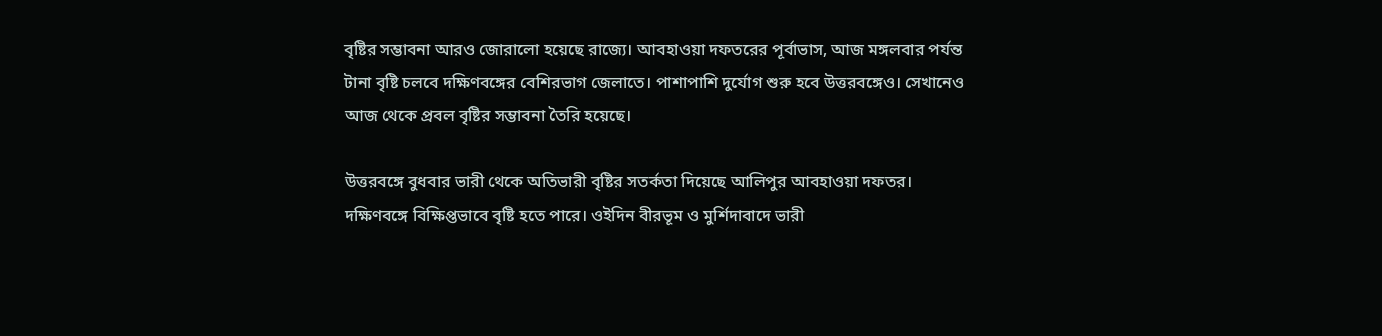বৃষ্টির সম্ভাবনা আরও জোরালো হয়েছে রাজ্যে। আবহাওয়া দফতরের পূর্বাভাস, আজ মঙ্গলবার পর্যন্ত টানা বৃষ্টি চলবে দক্ষিণবঙ্গের বেশিরভাগ জেলাতে। পাশাপাশি দুর্যোগ শুরু হবে উত্তরবঙ্গেও। সেখানেও আজ থেকে প্রবল বৃষ্টির সম্ভাবনা তৈরি হয়েছে।

উত্তরবঙ্গে বুধবার ভারী থেকে অতিভারী বৃষ্টির সতর্কতা দিয়েছে আলিপুর আবহাওয়া দফতর। দক্ষিণবঙ্গে বিক্ষিপ্তভাবে বৃষ্টি হতে পারে। ওইদিন বীরভূম ও মুর্শিদাবাদে ভারী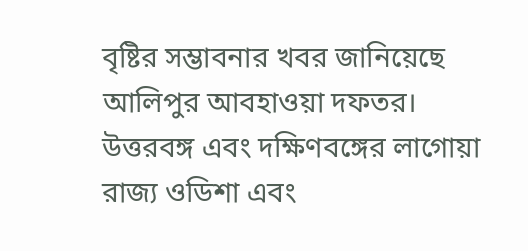বৃষ্টির সম্ভাবনার খবর জানিয়েছে আলিপুর আবহাওয়া দফতর। উত্তরবঙ্গ এবং দক্ষিণবঙ্গের লাগোয়া রাজ্য ওডিশা এবং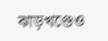ঝাড়খণ্ডেও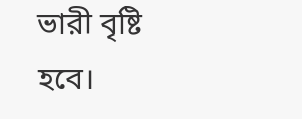ভারী বৃষ্টি হবে।